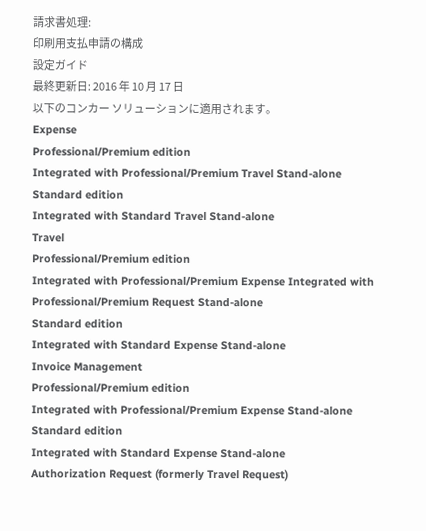請求書処理:
印刷用支払申請の構成
設定ガイド
最終更新日: 2016 年 10 月 17 日
以下のコンカー ソリューションに適用されます。
Expense
Professional/Premium edition
Integrated with Professional/Premium Travel Stand-alone
Standard edition
Integrated with Standard Travel Stand-alone
Travel
Professional/Premium edition
Integrated with Professional/Premium Expense Integrated with Professional/Premium Request Stand-alone
Standard edition
Integrated with Standard Expense Stand-alone
Invoice Management
Professional/Premium edition
Integrated with Professional/Premium Expense Stand-alone
Standard edition
Integrated with Standard Expense Stand-alone
Authorization Request (formerly Travel Request)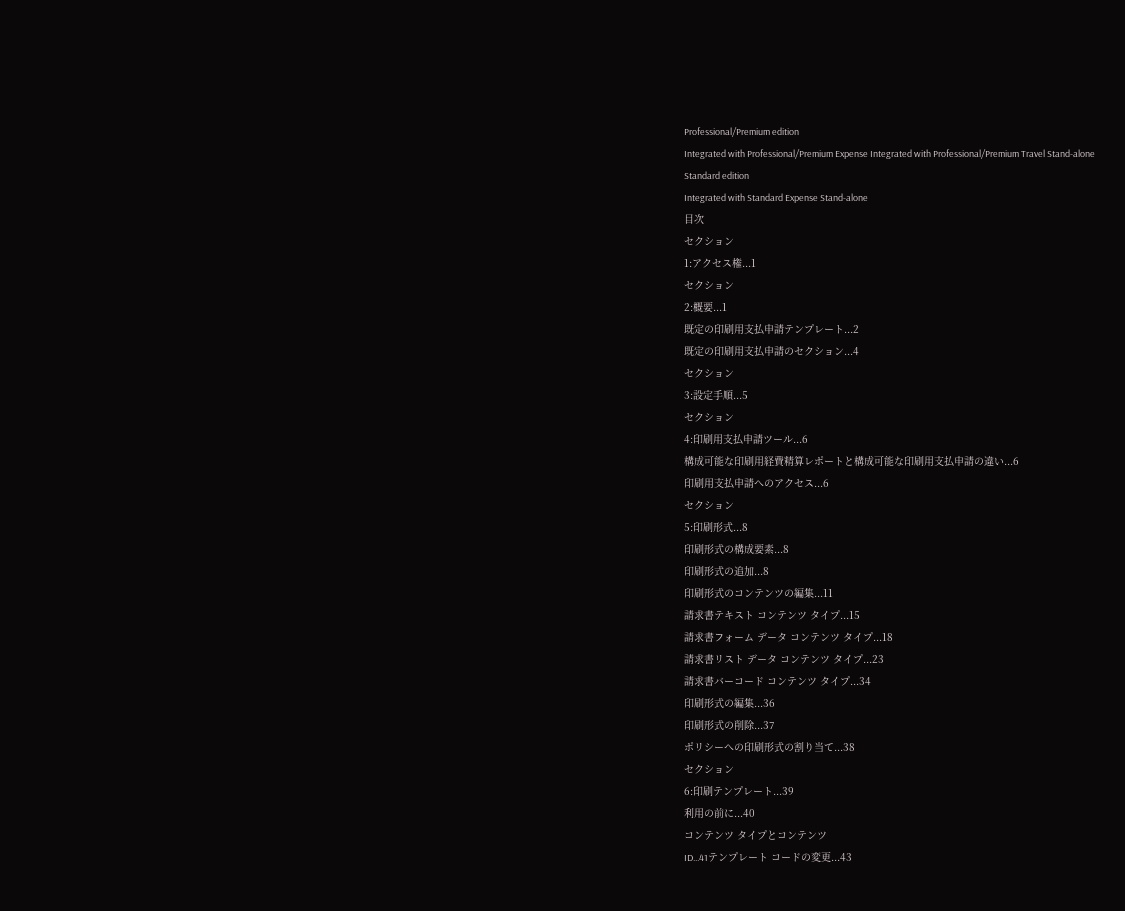Professional/Premium edition
Integrated with Professional/Premium Expense Integrated with Professional/Premium Travel Stand-alone
Standard edition
Integrated with Standard Expense Stand-alone
目次
セクション
1:アクセス権...1
セクション
2:概要...1
既定の印刷用支払申請テンプレート...2
既定の印刷用支払申請のセクション...4
セクション
3:設定手順...5
セクション
4:印刷用支払申請ツール...6
構成可能な印刷用経費精算レポートと構成可能な印刷用支払申請の違い...6
印刷用支払申請へのアクセス...6
セクション
5:印刷形式...8
印刷形式の構成要素...8
印刷形式の追加...8
印刷形式のコンテンツの編集...11
請求書テキスト コンテンツ タイプ...15
請求書フォーム データ コンテンツ タイプ...18
請求書リスト データ コンテンツ タイプ...23
請求書バーコード コンテンツ タイプ...34
印刷形式の編集...36
印刷形式の削除...37
ポリシーへの印刷形式の割り当て...38
セクション
6:印刷テンプレート...39
利用の前に...40
コンテンツ タイプとコンテンツ
ID...41テンプレート コードの変更...43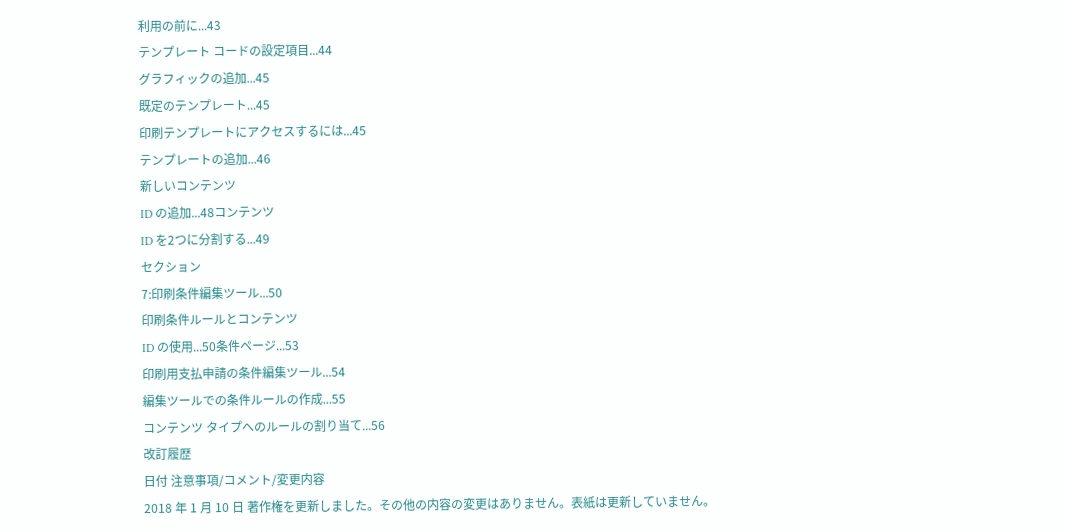利用の前に...43
テンプレート コードの設定項目...44
グラフィックの追加...45
既定のテンプレート...45
印刷テンプレートにアクセスするには...45
テンプレートの追加...46
新しいコンテンツ
ID の追加...48コンテンツ
ID を2つに分割する...49
セクション
7:印刷条件編集ツール...50
印刷条件ルールとコンテンツ
ID の使用...50条件ページ...53
印刷用支払申請の条件編集ツール...54
編集ツールでの条件ルールの作成...55
コンテンツ タイプへのルールの割り当て...56
改訂履歴
日付 注意事項/コメント/変更内容
2018 年 1 月 10 日 著作権を更新しました。その他の内容の変更はありません。表紙は更新していません。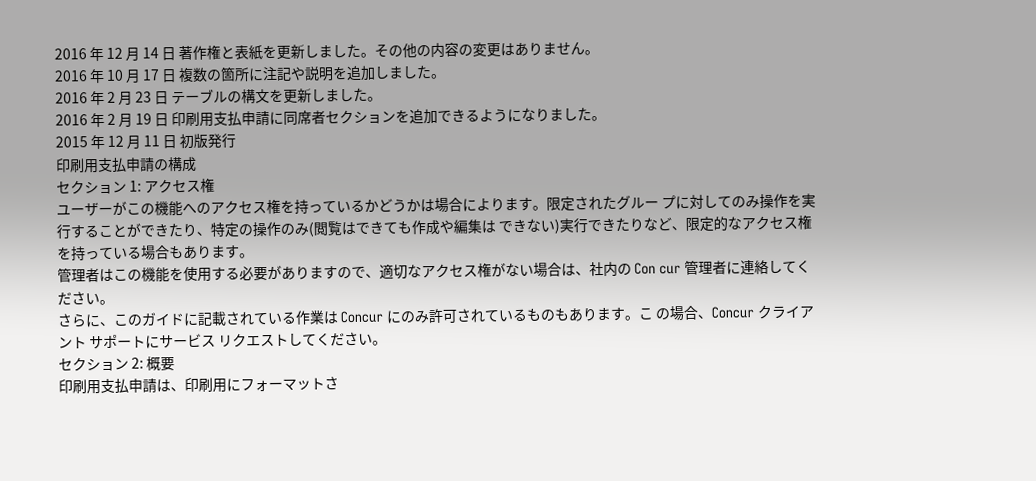2016 年 12 月 14 日 著作権と表紙を更新しました。その他の内容の変更はありません。
2016 年 10 月 17 日 複数の箇所に注記や説明を追加しました。
2016 年 2 月 23 日 テーブルの構文を更新しました。
2016 年 2 月 19 日 印刷用支払申請に同席者セクションを追加できるようになりました。
2015 年 12 月 11 日 初版発行
印刷用支払申請の構成
セクション 1: アクセス権
ユーザーがこの機能へのアクセス権を持っているかどうかは場合によります。限定されたグルー プに対してのみ操作を実行することができたり、特定の操作のみ(閲覧はできても作成や編集は できない)実行できたりなど、限定的なアクセス権を持っている場合もあります。
管理者はこの機能を使用する必要がありますので、適切なアクセス権がない場合は、社内の Con cur 管理者に連絡してください。
さらに、このガイドに記載されている作業は Concur にのみ許可されているものもあります。こ の場合、Concur クライアント サポートにサービス リクエストしてください。
セクション 2: 概要
印刷用支払申請は、印刷用にフォーマットさ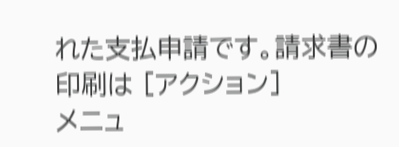れた支払申請です。請求書の印刷は [アクション]
メニュ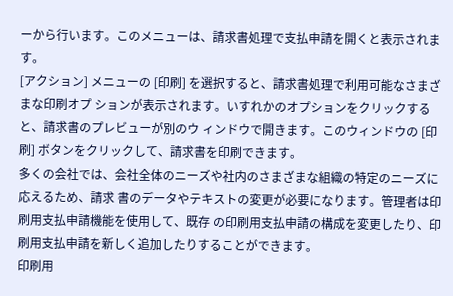ーから行います。このメニューは、請求書処理で支払申請を開くと表示されます。
[アクション] メニューの [印刷] を選択すると、請求書処理で利用可能なさまざまな印刷オプ ションが表示されます。いすれかのオプションをクリックすると、請求書のプレビューが別のウ ィンドウで開きます。このウィンドウの [印刷] ボタンをクリックして、請求書を印刷できます。
多くの会社では、会社全体のニーズや社内のさまざまな組織の特定のニーズに応えるため、請求 書のデータやテキストの変更が必要になります。管理者は印刷用支払申請機能を使用して、既存 の印刷用支払申請の構成を変更したり、印刷用支払申請を新しく追加したりすることができます。
印刷用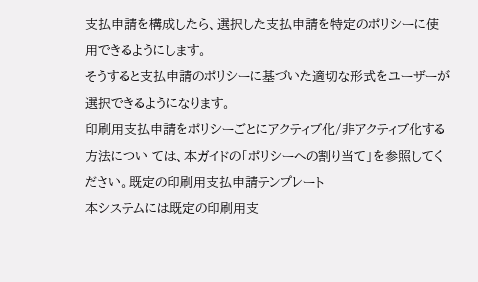支払申請を構成したら、選択した支払申請を特定のポリシーに使用できるようにします。
そうすると支払申請のポリシーに基づいた適切な形式をユーザーが選択できるようになります。
印刷用支払申請をポリシーごとにアクティブ化/非アクティブ化する方法につい ては、本ガイドの「ポリシーへの割り当て」を参照してください。既定の印刷用支払申請テンプレート
本システムには既定の印刷用支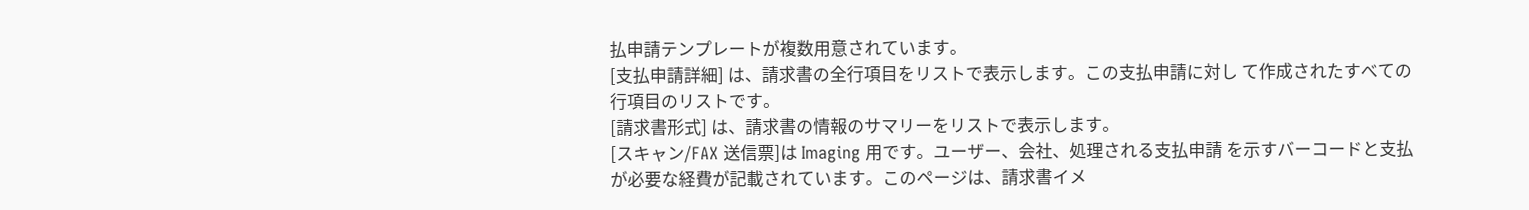払申請テンプレートが複数用意されています。
[支払申請詳細] は、請求書の全行項目をリストで表示します。この支払申請に対し て作成されたすべての行項目のリストです。
[請求書形式] は、請求書の情報のサマリーをリストで表示します。
[スキャン/FAX 送信票]は Imaging 用です。ユーザー、会社、処理される支払申請 を示すバーコードと支払が必要な経費が記載されています。このページは、請求書イメ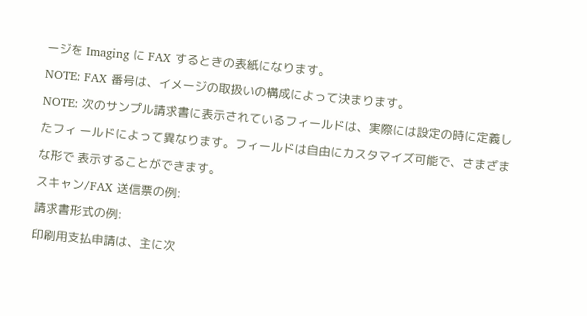ージを Imaging に FAX するときの表紙になります。
NOTE: FAX 番号は、イメージの取扱いの構成によって決まります。
NOTE: 次のサンプル請求書に表示されているフィールドは、実際には設定の時に定義したフィ ールドによって異なります。フィールドは自由にカスタマイズ可能で、さまざまな形で 表示することができます。
スキャン/FAX 送信票の例:
請求書形式の例:
印刷用支払申請は、主に次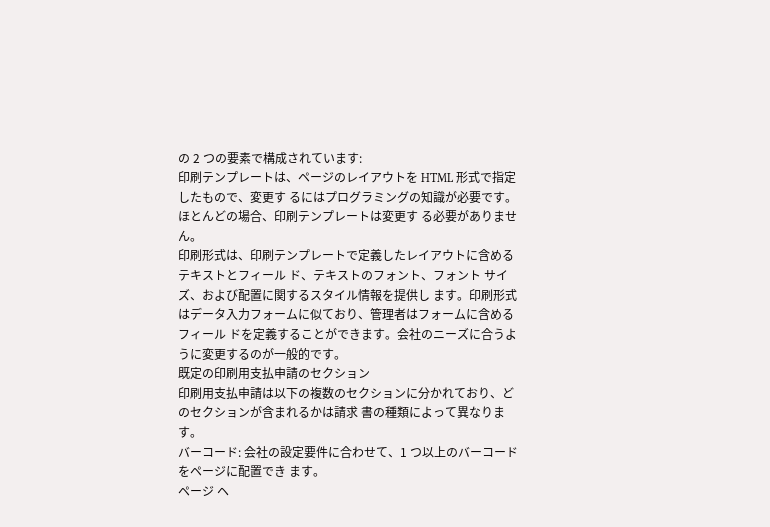の 2 つの要素で構成されています:
印刷テンプレートは、ページのレイアウトを HTML 形式で指定したもので、変更す るにはプログラミングの知識が必要です。ほとんどの場合、印刷テンプレートは変更す る必要がありません。
印刷形式は、印刷テンプレートで定義したレイアウトに含めるテキストとフィール ド、テキストのフォント、フォント サイズ、および配置に関するスタイル情報を提供し ます。印刷形式はデータ入力フォームに似ており、管理者はフォームに含めるフィール ドを定義することができます。会社のニーズに合うように変更するのが一般的です。
既定の印刷用支払申請のセクション
印刷用支払申請は以下の複数のセクションに分かれており、どのセクションが含まれるかは請求 書の種類によって異なります。
バーコード: 会社の設定要件に合わせて、1 つ以上のバーコードをページに配置でき ます。
ページ ヘ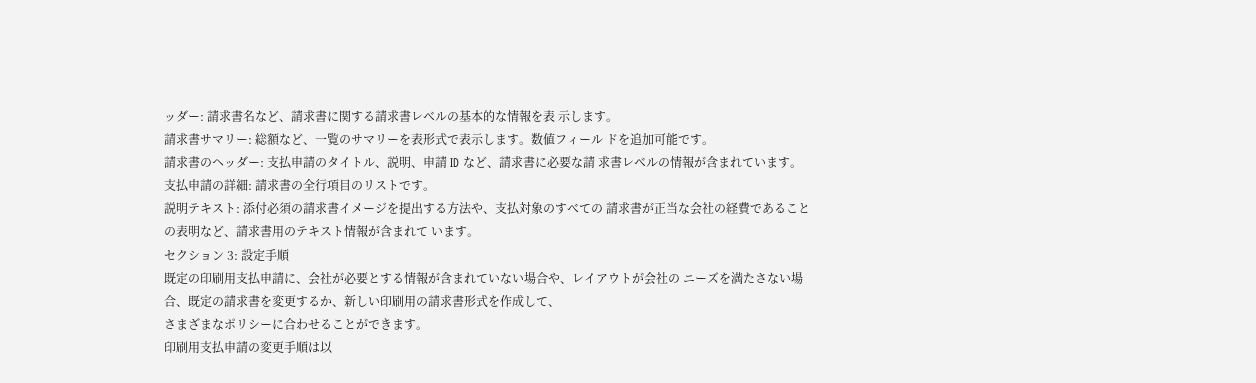ッダー: 請求書名など、請求書に関する請求書レベルの基本的な情報を表 示します。
請求書サマリー: 総額など、一覧のサマリーを表形式で表示します。数値フィール ドを追加可能です。
請求書のヘッダー: 支払申請のタイトル、説明、申請 ID など、請求書に必要な請 求書レベルの情報が含まれています。
支払申請の詳細: 請求書の全行項目のリストです。
説明テキスト: 添付必須の請求書イメージを提出する方法や、支払対象のすべての 請求書が正当な会社の経費であることの表明など、請求書用のテキスト情報が含まれて います。
セクション 3: 設定手順
既定の印刷用支払申請に、会社が必要とする情報が含まれていない場合や、レイアウトが会社の ニーズを満たさない場合、既定の請求書を変更するか、新しい印刷用の請求書形式を作成して、
さまざまなポリシーに合わせることができます。
印刷用支払申請の変更手順は以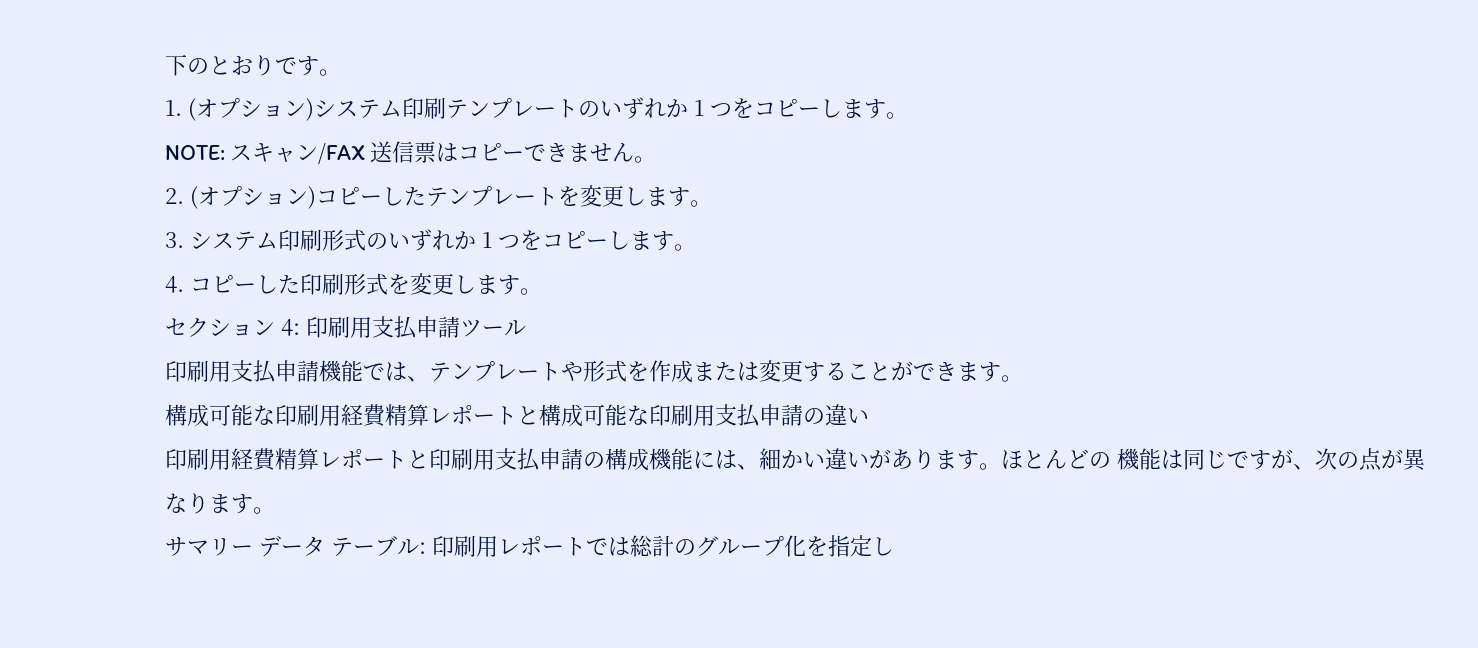下のとおりです。
1. (オプション)システム印刷テンプレートのいずれか 1 つをコピーします。
NOTE: スキャン/FAX 送信票はコピーできません。
2. (オプション)コピーしたテンプレートを変更します。
3. システム印刷形式のいずれか 1 つをコピーします。
4. コピーした印刷形式を変更します。
セクション 4: 印刷用支払申請ツール
印刷用支払申請機能では、テンプレートや形式を作成または変更することができます。
構成可能な印刷用経費精算レポートと構成可能な印刷用支払申請の違い
印刷用経費精算レポートと印刷用支払申請の構成機能には、細かい違いがあります。ほとんどの 機能は同じですが、次の点が異なります。
サマリー データ テーブル: 印刷用レポートでは総計のグループ化を指定し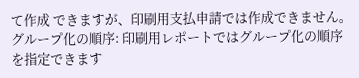て作成 できますが、印刷用支払申請では作成できません。
グループ化の順序: 印刷用レポートではグループ化の順序を指定できます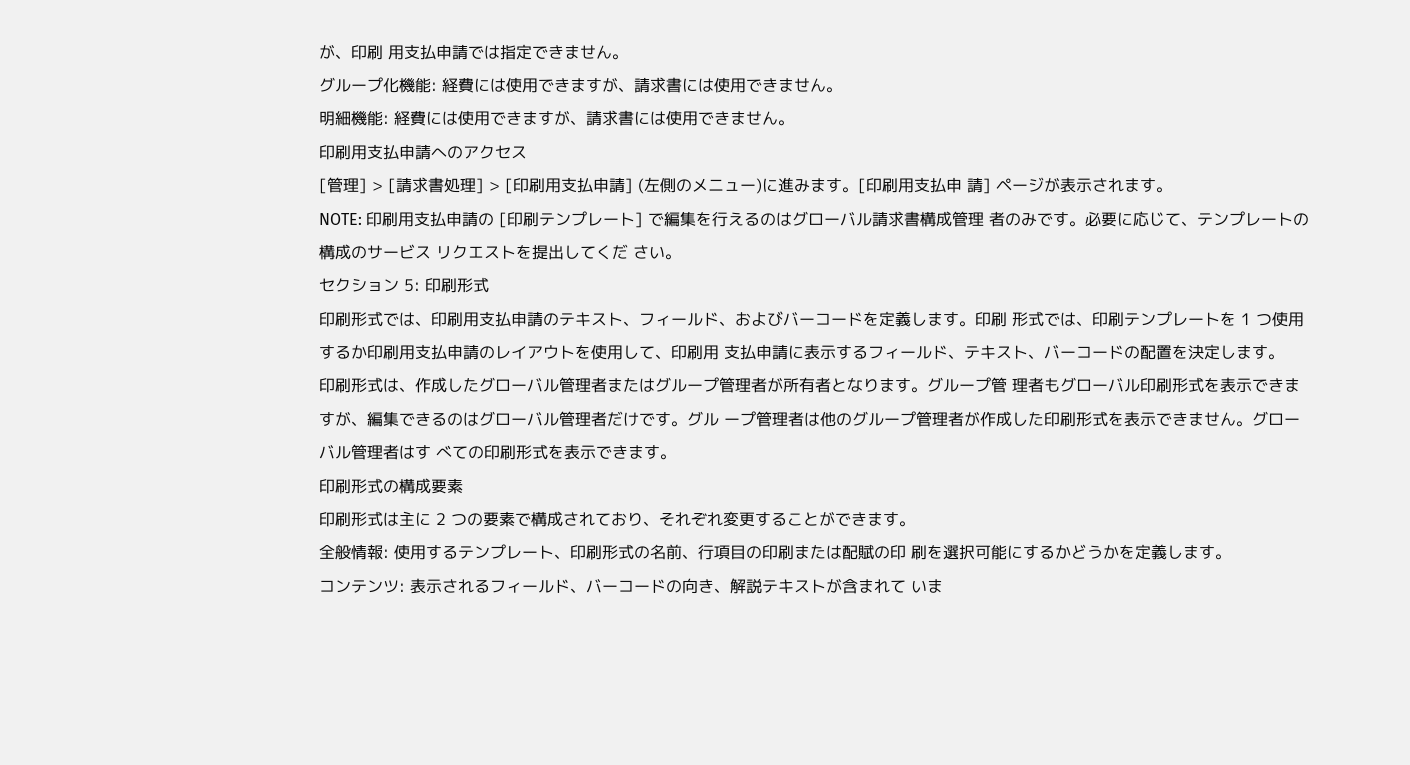が、印刷 用支払申請では指定できません。
グループ化機能: 経費には使用できますが、請求書には使用できません。
明細機能: 経費には使用できますが、請求書には使用できません。
印刷用支払申請へのアクセス
[管理] > [請求書処理] > [印刷用支払申請] (左側のメニュー)に進みます。[印刷用支払申 請] ページが表示されます。
NOTE: 印刷用支払申請の [印刷テンプレート] で編集を行えるのはグローバル請求書構成管理 者のみです。必要に応じて、テンプレートの構成のサービス リクエストを提出してくだ さい。
セクション 5: 印刷形式
印刷形式では、印刷用支払申請のテキスト、フィールド、およびバーコードを定義します。印刷 形式では、印刷テンプレートを 1 つ使用するか印刷用支払申請のレイアウトを使用して、印刷用 支払申請に表示するフィールド、テキスト、バーコードの配置を決定します。
印刷形式は、作成したグローバル管理者またはグループ管理者が所有者となります。グループ管 理者もグローバル印刷形式を表示できますが、編集できるのはグローバル管理者だけです。グル ープ管理者は他のグループ管理者が作成した印刷形式を表示できません。グローバル管理者はす べての印刷形式を表示できます。
印刷形式の構成要素
印刷形式は主に 2 つの要素で構成されており、それぞれ変更することができます。
全般情報: 使用するテンプレート、印刷形式の名前、行項目の印刷または配賦の印 刷を選択可能にするかどうかを定義します。
コンテンツ: 表示されるフィールド、バーコードの向き、解説テキストが含まれて いま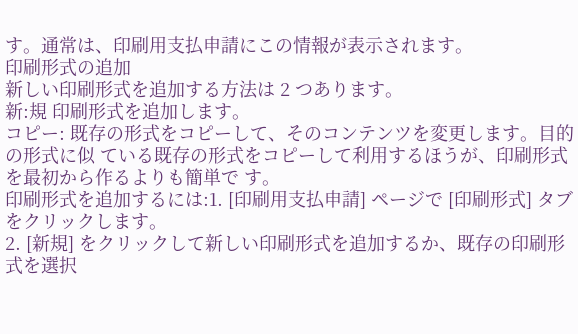す。通常は、印刷用支払申請にこの情報が表示されます。
印刷形式の追加
新しい印刷形式を追加する方法は 2 つあります。
新:規 印刷形式を追加します。
コピー: 既存の形式をコピーして、そのコンテンツを変更します。目的の形式に似 ている既存の形式をコピーして利用するほうが、印刷形式を最初から作るよりも簡単で す。
印刷形式を追加するには:1. [印刷用支払申請] ページで [印刷形式] タブをクリックします。
2. [新規] をクリックして新しい印刷形式を追加するか、既存の印刷形式を選択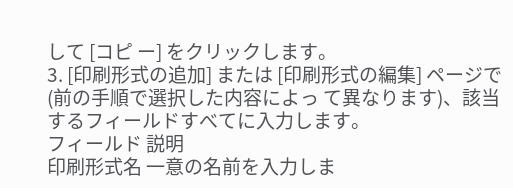して [コピ ー] をクリックします。
3. [印刷形式の追加] または [印刷形式の編集] ページで(前の手順で選択した内容によっ て異なります)、該当するフィールドすべてに入力します。
フィールド 説明
印刷形式名 一意の名前を入力しま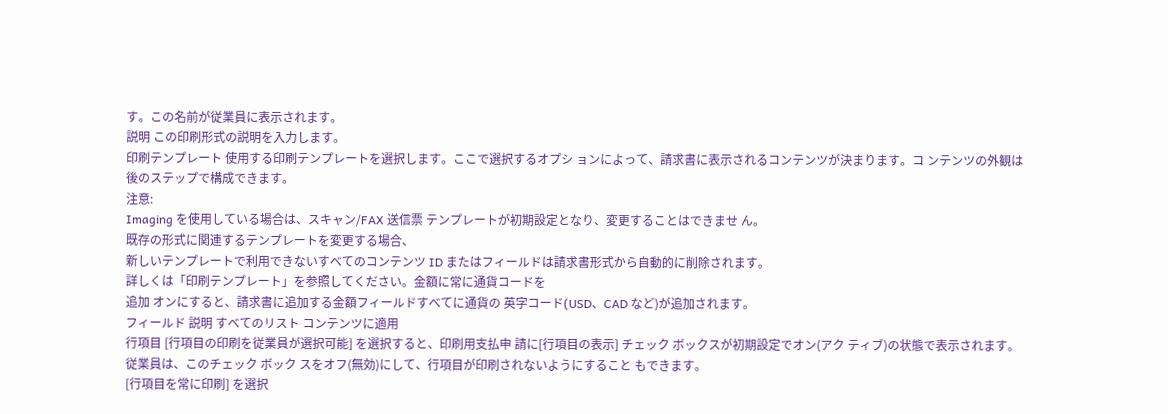す。この名前が従業員に表示されます。
説明 この印刷形式の説明を入力します。
印刷テンプレート 使用する印刷テンプレートを選択します。ここで選択するオプシ ョンによって、請求書に表示されるコンテンツが決まります。コ ンテンツの外観は後のステップで構成できます。
注意:
Imaging を使用している場合は、スキャン/FAX 送信票 テンプレートが初期設定となり、変更することはできませ ん。
既存の形式に関連するテンプレートを変更する場合、
新しいテンプレートで利用できないすべてのコンテンツ ID またはフィールドは請求書形式から自動的に削除されます。
詳しくは「印刷テンプレート」を参照してください。金額に常に通貨コードを
追加 オンにすると、請求書に追加する金額フィールドすべてに通貨の 英字コード(USD、CAD など)が追加されます。
フィールド 説明 すべてのリスト コンテンツに適用
行項目 [行項目の印刷を従業員が選択可能] を選択すると、印刷用支払申 請に[行項目の表示] チェック ボックスが初期設定でオン(アク ティブ)の状態で表示されます。従業員は、このチェック ボック スをオフ(無効)にして、行項目が印刷されないようにすること もできます。
[行項目を常に印刷] を選択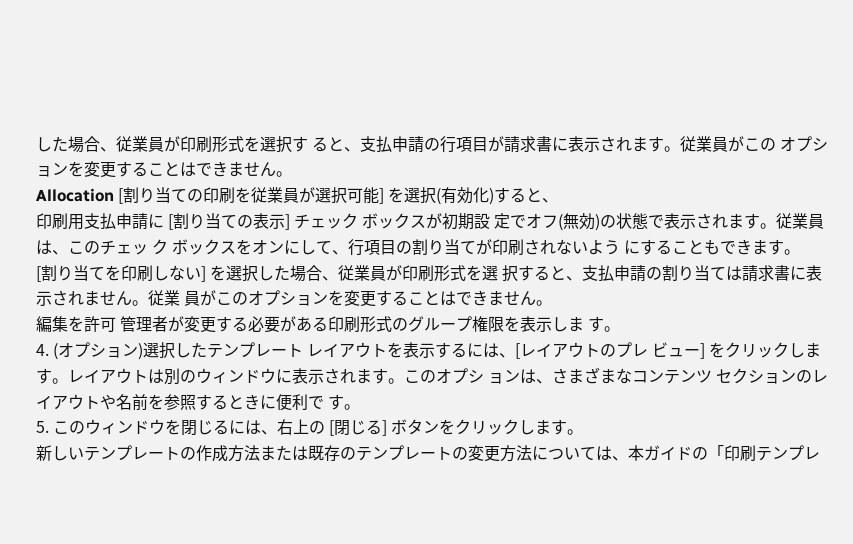した場合、従業員が印刷形式を選択す ると、支払申請の行項目が請求書に表示されます。従業員がこの オプションを変更することはできません。
Allocation [割り当ての印刷を従業員が選択可能] を選択(有効化)すると、
印刷用支払申請に [割り当ての表示] チェック ボックスが初期設 定でオフ(無効)の状態で表示されます。従業員は、このチェッ ク ボックスをオンにして、行項目の割り当てが印刷されないよう にすることもできます。
[割り当てを印刷しない] を選択した場合、従業員が印刷形式を選 択すると、支払申請の割り当ては請求書に表示されません。従業 員がこのオプションを変更することはできません。
編集を許可 管理者が変更する必要がある印刷形式のグループ権限を表示しま す。
4. (オプション)選択したテンプレート レイアウトを表示するには、[レイアウトのプレ ビュー] をクリックします。レイアウトは別のウィンドウに表示されます。このオプシ ョンは、さまざまなコンテンツ セクションのレイアウトや名前を参照するときに便利で す。
5. このウィンドウを閉じるには、右上の [閉じる] ボタンをクリックします。
新しいテンプレートの作成方法または既存のテンプレートの変更方法については、本ガイドの「印刷テンプレ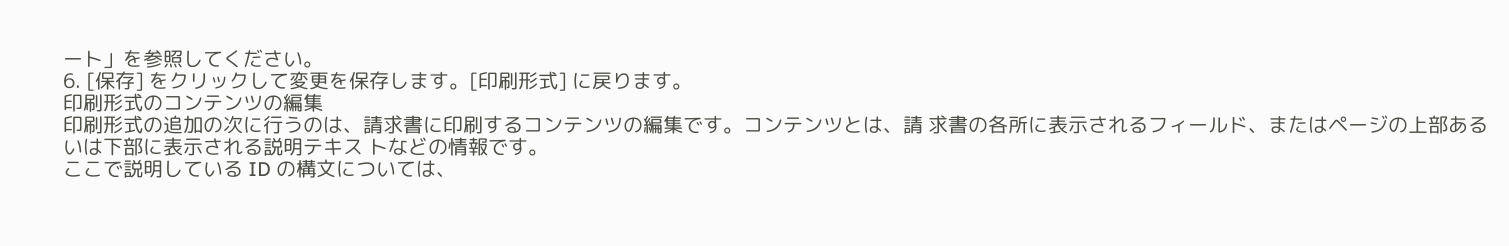ート」を参照してください。
6. [保存] をクリックして変更を保存します。[印刷形式] に戻ります。
印刷形式のコンテンツの編集
印刷形式の追加の次に行うのは、請求書に印刷するコンテンツの編集です。コンテンツとは、請 求書の各所に表示されるフィールド、またはページの上部あるいは下部に表示される説明テキス トなどの情報です。
ここで説明している ID の構文については、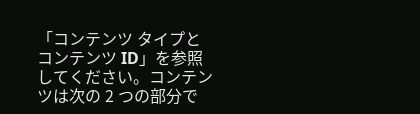「コンテンツ タイプとコンテンツ ID」を参照してください。コンテンツは次の 2 つの部分で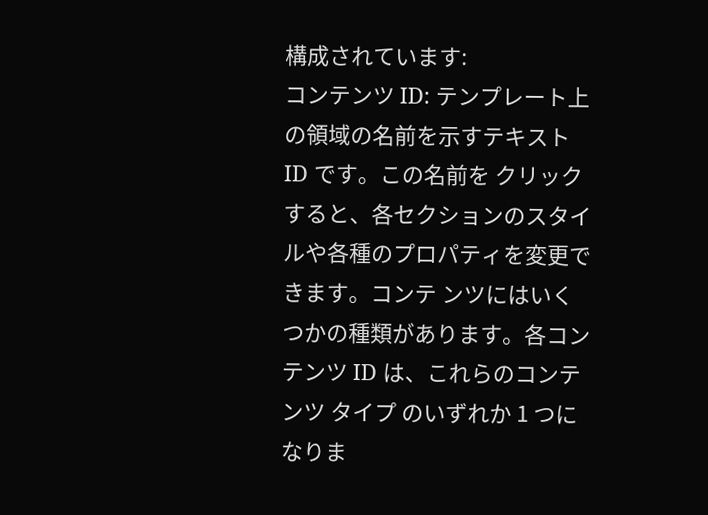構成されています:
コンテンツ ID: テンプレート上の領域の名前を示すテキスト ID です。この名前を クリックすると、各セクションのスタイルや各種のプロパティを変更できます。コンテ ンツにはいくつかの種類があります。各コンテンツ ID は、これらのコンテンツ タイプ のいずれか 1 つになりま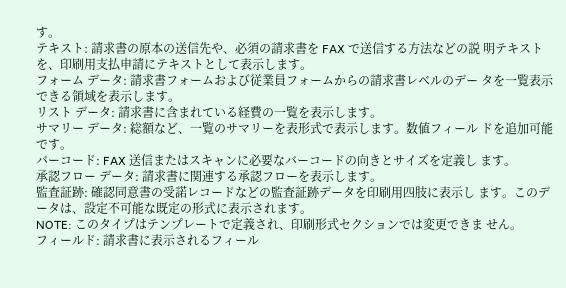す。
テキスト: 請求書の原本の送信先や、必須の請求書を FAX で送信する方法などの説 明テキストを、印刷用支払申請にテキストとして表示します。
フォーム データ: 請求書フォームおよび従業員フォームからの請求書レベルのデー タを一覧表示できる領域を表示します。
リスト データ: 請求書に含まれている経費の一覧を表示します。
サマリー データ: 総額など、一覧のサマリーを表形式で表示します。数値フィール ドを追加可能です。
バーコード: FAX 送信またはスキャンに必要なバーコードの向きとサイズを定義し ます。
承認フロー データ: 請求書に関連する承認フローを表示します。
監査証跡: 確認同意書の受諾レコードなどの監査証跡データを印刷用四肢に表示し ます。このデータは、設定不可能な既定の形式に表示されます。
NOTE: このタイプはテンプレートで定義され、印刷形式セクションでは変更できま せん。
フィールド: 請求書に表示されるフィール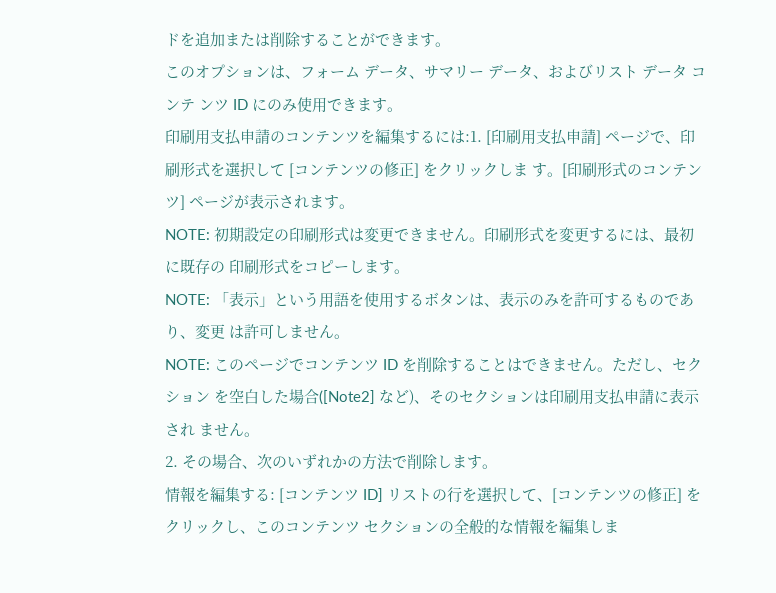ドを追加または削除することができます。
このオプションは、フォーム データ、サマリー データ、およびリスト データ コンテ ンツ ID にのみ使用できます。
印刷用支払申請のコンテンツを編集するには:1. [印刷用支払申請] ページで、印刷形式を選択して [コンテンツの修正] をクリックしま す。[印刷形式のコンテンツ] ページが表示されます。
NOTE: 初期設定の印刷形式は変更できません。印刷形式を変更するには、最初に既存の 印刷形式をコピーします。
NOTE: 「表示」という用語を使用するボタンは、表示のみを許可するものであり、変更 は許可しません。
NOTE: このページでコンテンツ ID を削除することはできません。ただし、セクション を空白した場合([Note2] など)、そのセクションは印刷用支払申請に表示され ません。
2. その場合、次のいずれかの方法で削除します。
情報を編集する: [コンテンツ ID] リストの行を選択して、[コンテンツの修正] を クリックし、このコンテンツ セクションの全般的な情報を編集しま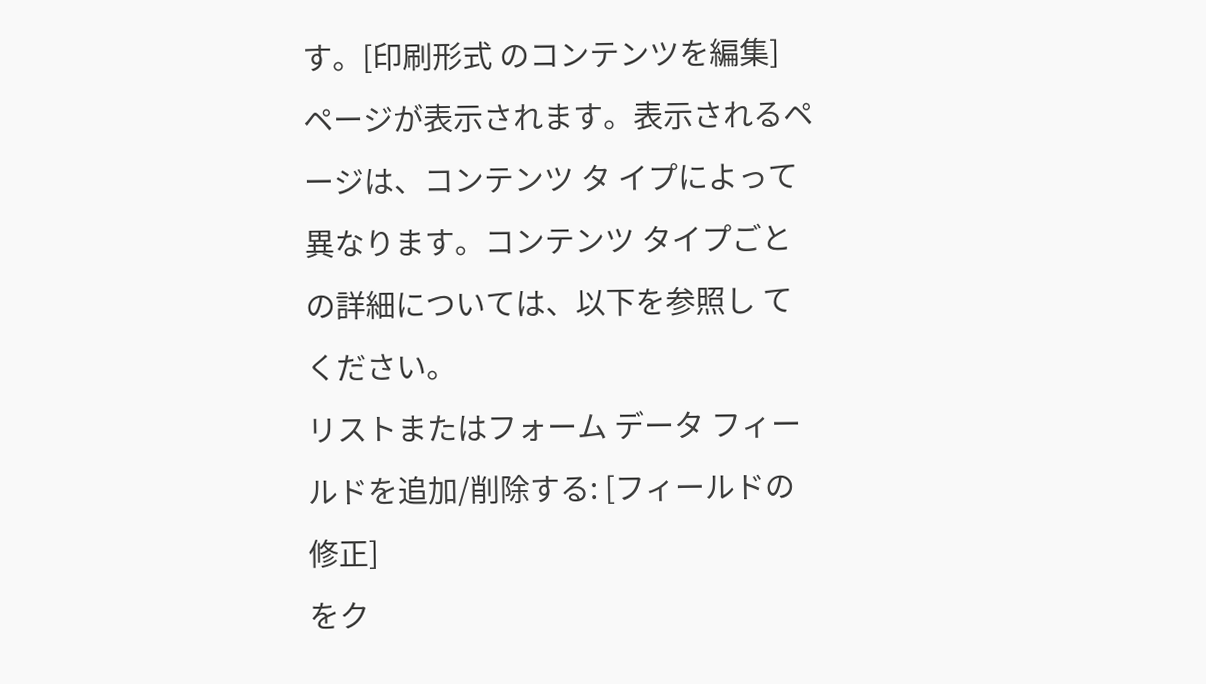す。[印刷形式 のコンテンツを編集] ページが表示されます。表示されるページは、コンテンツ タ イプによって異なります。コンテンツ タイプごとの詳細については、以下を参照し てください。
リストまたはフォーム データ フィールドを追加/削除する: [フィールドの修正]
をク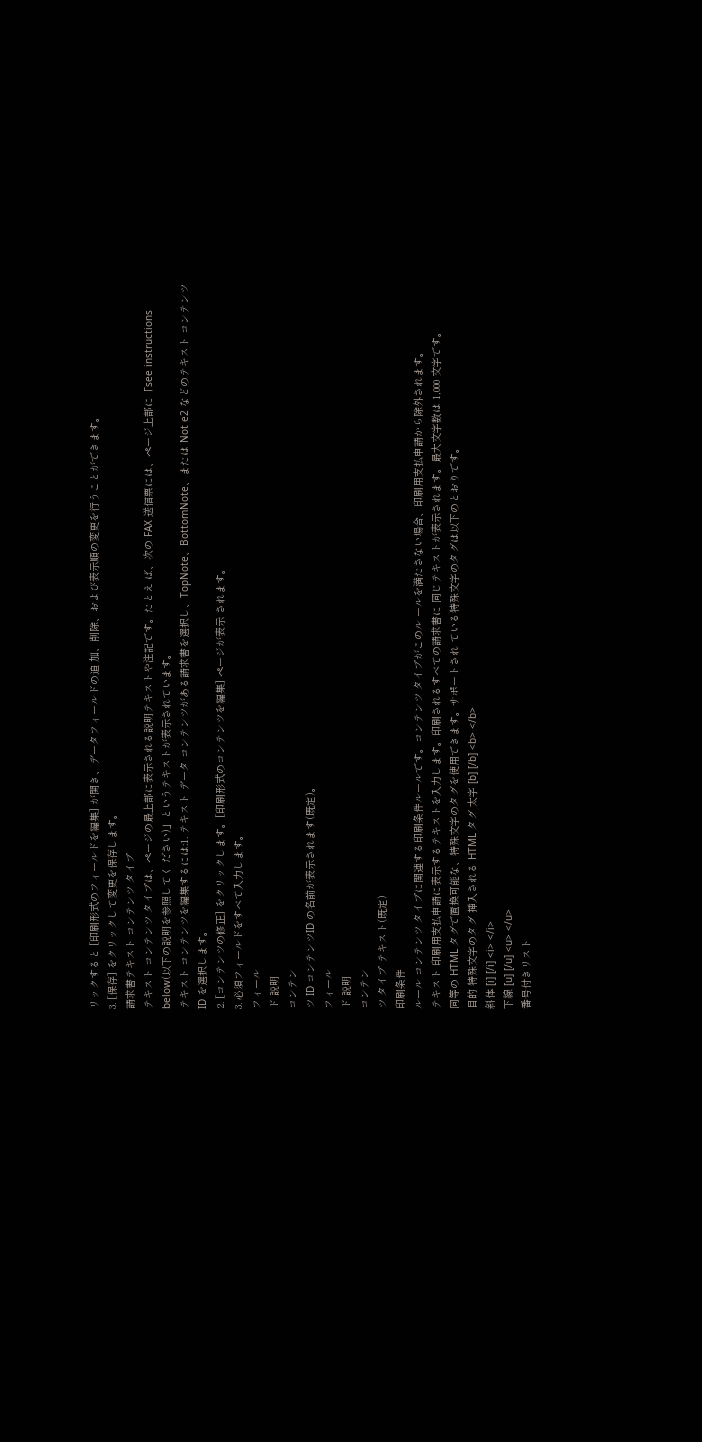リックすると [印刷形式のフィールドを編集] が開き、データフィールドの追 加、削除、および表示順の変更を行うことができます。
3. [保存] をクリックして変更を保存します。
請求書テキスト コンテンツ タイプ
テキスト コンテンツ タイプは、ページの最上部に表示される説明テキストや注記です。たとえ ば、次の FAX 送信票には、ページ上部に「see instructions below(以下の説明を参照してく ださい)」というテキストが表示されています。
テキスト コンテンツを編集するには:1. テキスト データ コンテンツがある請求書を選択し、TopNote、BottomNote、または Not e2 などのテキスト コンテンツ ID を選択します。
2. [コンテンツの修正] をクリックします。[印刷形式のコンテンツを編集] ページが表示 されます。
3. 必須フィールドをすべて入力します。
フィール
ド 説明
コンテン
ツ ID コンテンツID の名前が表示されます(既定)。
フィール
ド 説明
コンテン
ツ タイプ テキスト(既定)
印刷条件
ルール コンテンツ タイプに関連する印刷条件ルールです。コンテンツ タイプがこのル ールを満たさない場合、印刷用支払申請から除外されます。
テキスト 印刷用支払申請に表示するテキストを入力します。印刷されるすべての請求書に 同じテキストが表示されます。最大文字数は 1,000 文字です。
同等の HTML タグで置換可能な、特殊文字のタグを使用できます。サポートされ ている特殊文字のタグは以下のとおりです。
目的 特殊文字のタグ 挿入される HTML タグ 太字 [b] [/b] <b> </b>
斜体 [i] [/i] <i> </i>
下線 [u] [/u] <u> </u>
番号付きリスト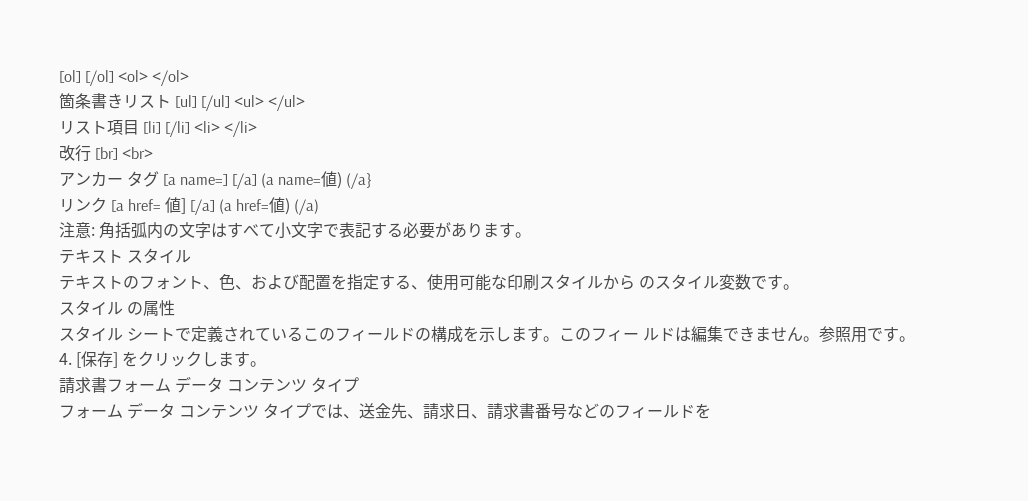[ol] [/ol] <ol> </ol>
箇条書きリスト [ul] [/ul] <ul> </ul>
リスト項目 [li] [/li] <li> </li>
改行 [br] <br>
アンカー タグ [a name=] [/a] (a name=値) (/a}
リンク [a href= 値] [/a] (a href=値) (/a)
注意: 角括弧内の文字はすべて小文字で表記する必要があります。
テキスト スタイル
テキストのフォント、色、および配置を指定する、使用可能な印刷スタイルから のスタイル変数です。
スタイル の属性
スタイル シートで定義されているこのフィールドの構成を示します。このフィー ルドは編集できません。参照用です。
4. [保存] をクリックします。
請求書フォーム データ コンテンツ タイプ
フォーム データ コンテンツ タイプでは、送金先、請求日、請求書番号などのフィールドを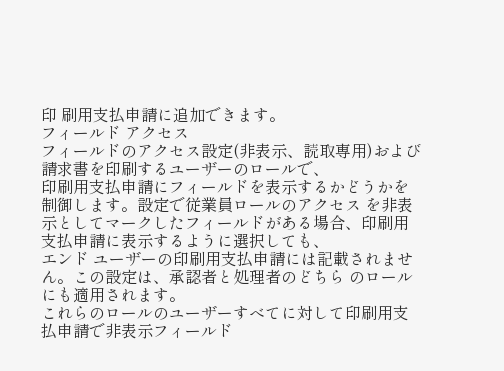印 刷用支払申請に追加できます。
フィールド アクセス
フィールドのアクセス設定(非表示、読取専用)および請求書を印刷するユーザーのロールで、
印刷用支払申請にフィールドを表示するかどうかを制御します。設定で従業員ロールのアクセス を非表示としてマークしたフィールドがある場合、印刷用支払申請に表示するように選択しても、
エンド ユーザーの印刷用支払申請には記載されません。この設定は、承認者と処理者のどちら のロールにも適用されます。
これらのロールのユーザーすべてに対して印刷用支払申請で非表示フィールド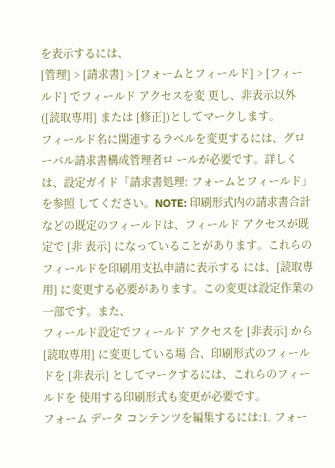を表示するには、
[管理] > [請求書] > [フォームとフィールド] > [フィールド] でフィールド アクセスを変 更し、非表示以外([読取専用] または [修正])としてマークします。
フィールド名に関連するラベルを変更するには、グローバル請求書構成管理者ロ ールが必要です。詳しくは、設定ガイド「請求書処理: フォームとフィールド」を参照 してください。NOTE: 印刷形式内の請求書合計などの既定のフィールドは、フィールド アクセスが既定で [非 表示] になっていることがあります。これらのフィールドを印刷用支払申請に表示する には、[読取専用] に変更する必要があります。この変更は設定作業の一部です。また、
フィールド設定でフィールド アクセスを [非表示] から [読取専用] に変更している場 合、印刷形式のフィールドを [非表示] としてマークするには、これらのフィールドを 使用する印刷形式も変更が必要です。
フォーム データ コンテンツを編集するには:1. フォー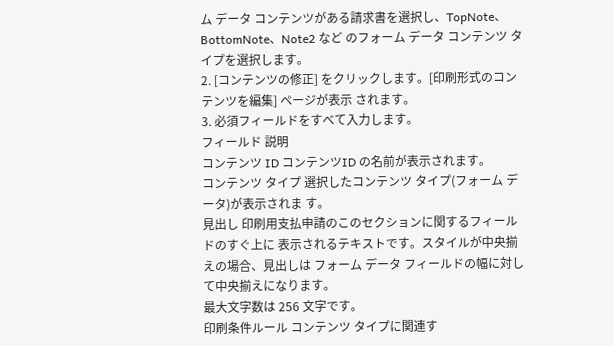ム データ コンテンツがある請求書を選択し、TopNote、BottomNote、Note2 など のフォーム データ コンテンツ タイプを選択します。
2. [コンテンツの修正] をクリックします。[印刷形式のコンテンツを編集] ページが表示 されます。
3. 必須フィールドをすべて入力します。
フィールド 説明
コンテンツ ID コンテンツID の名前が表示されます。
コンテンツ タイプ 選択したコンテンツ タイプ(フォーム データ)が表示されま す。
見出し 印刷用支払申請のこのセクションに関するフィールドのすぐ上に 表示されるテキストです。スタイルが中央揃えの場合、見出しは フォーム データ フィールドの幅に対して中央揃えになります。
最大文字数は 256 文字です。
印刷条件ルール コンテンツ タイプに関連す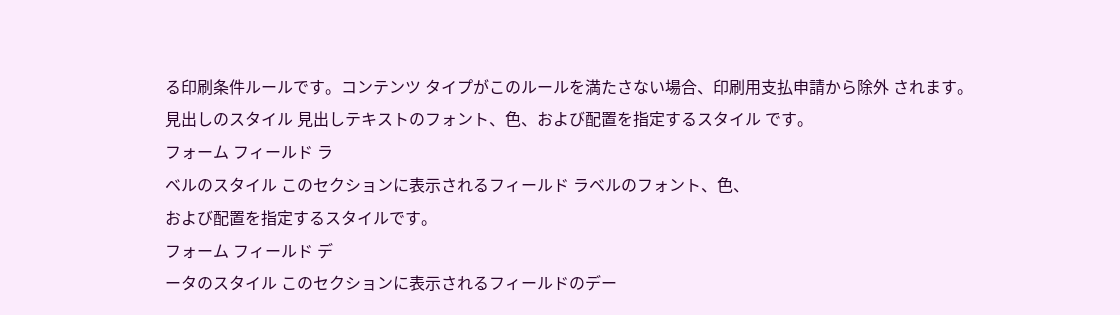る印刷条件ルールです。コンテンツ タイプがこのルールを満たさない場合、印刷用支払申請から除外 されます。
見出しのスタイル 見出しテキストのフォント、色、および配置を指定するスタイル です。
フォーム フィールド ラ
ベルのスタイル このセクションに表示されるフィールド ラベルのフォント、色、
および配置を指定するスタイルです。
フォーム フィールド デ
ータのスタイル このセクションに表示されるフィールドのデー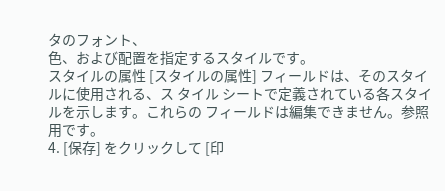タのフォント、
色、および配置を指定するスタイルです。
スタイルの属性 [スタイルの属性] フィールドは、そのスタイルに使用される、ス タイル シートで定義されている各スタイルを示します。これらの フィールドは編集できません。参照用です。
4. [保存] をクリックして [印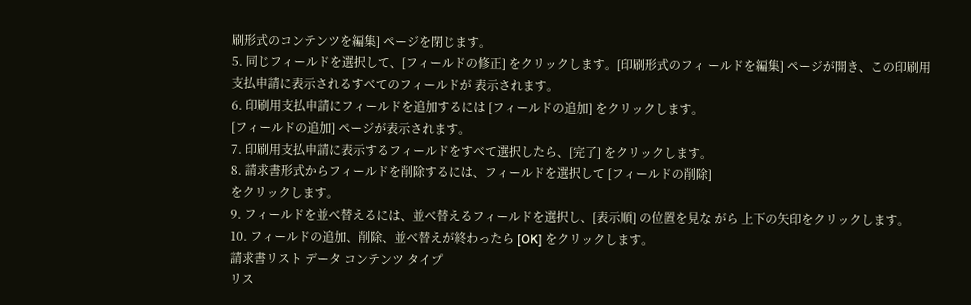刷形式のコンテンツを編集] ページを閉じます。
5. 同じフィールドを選択して、[フィールドの修正] をクリックします。[印刷形式のフィ ールドを編集] ページが開き、この印刷用支払申請に表示されるすべてのフィールドが 表示されます。
6. 印刷用支払申請にフィールドを追加するには [フィールドの追加] をクリックします。
[フィールドの追加] ページが表示されます。
7. 印刷用支払申請に表示するフィールドをすべて選択したら、[完了] をクリックします。
8. 請求書形式からフィールドを削除するには、フィールドを選択して [フィールドの削除]
をクリックします。
9. フィールドを並べ替えるには、並べ替えるフィールドを選択し、[表示順] の位置を見な がら 上下の矢印をクリックします。
10. フィールドの追加、削除、並べ替えが終わったら [OK] をクリックします。
請求書リスト データ コンテンツ タイプ
リス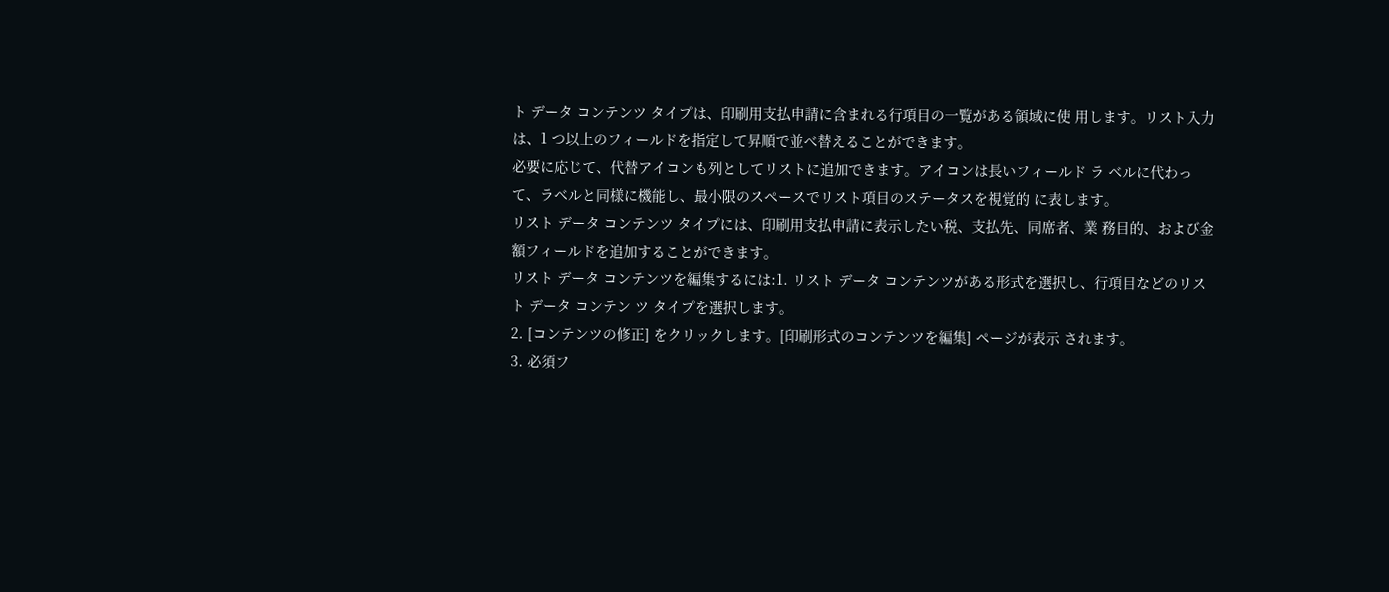ト データ コンテンツ タイプは、印刷用支払申請に含まれる行項目の一覧がある領域に使 用します。リスト入力は、1 つ以上のフィールドを指定して昇順で並べ替えることができます。
必要に応じて、代替アイコンも列としてリストに追加できます。アイコンは長いフィールド ラ ベルに代わって、ラベルと同様に機能し、最小限のスペースでリスト項目のステータスを視覚的 に表します。
リスト データ コンテンツ タイプには、印刷用支払申請に表示したい税、支払先、同席者、業 務目的、および金額フィールドを追加することができます。
リスト データ コンテンツを編集するには:1. リスト データ コンテンツがある形式を選択し、行項目などのリスト データ コンテン ツ タイプを選択します。
2. [コンテンツの修正] をクリックします。[印刷形式のコンテンツを編集] ページが表示 されます。
3. 必須フ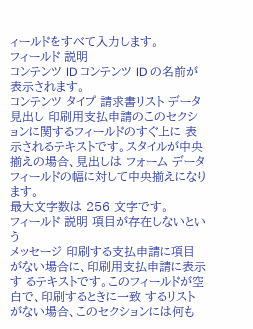ィールドをすべて入力します。
フィールド 説明
コンテンツ ID コンテンツ ID の名前が表示されます。
コンテンツ タイプ 請求書リスト データ
見出し 印刷用支払申請のこのセクションに関するフィールドのすぐ上に 表示されるテキストです。スタイルが中央揃えの場合、見出しは フォーム データ フィールドの幅に対して中央揃えになります。
最大文字数は 256 文字です。
フィールド 説明 項目が存在しないという
メッセージ 印刷する支払申請に項目がない場合に、印刷用支払申請に表示す るテキストです。このフィールドが空白で、印刷するときに一致 するリストがない場合、このセクションには何も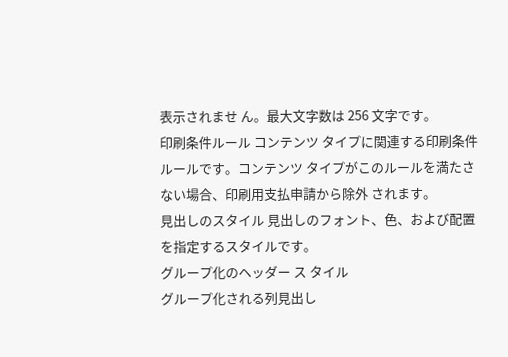表示されませ ん。最大文字数は 256 文字です。
印刷条件ルール コンテンツ タイプに関連する印刷条件ルールです。コンテンツ タイプがこのルールを満たさない場合、印刷用支払申請から除外 されます。
見出しのスタイル 見出しのフォント、色、および配置を指定するスタイルです。
グループ化のヘッダー ス タイル
グループ化される列見出し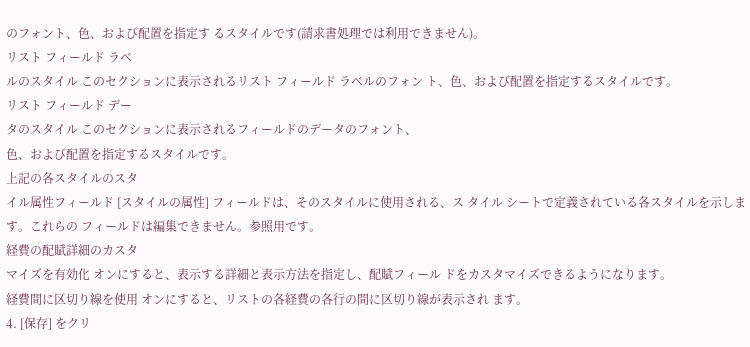のフォント、色、および配置を指定す るスタイルです(請求書処理では利用できません)。
リスト フィールド ラベ
ルのスタイル このセクションに表示されるリスト フィールド ラベルのフォン ト、色、および配置を指定するスタイルです。
リスト フィールド デー
タのスタイル このセクションに表示されるフィールドのデータのフォント、
色、および配置を指定するスタイルです。
上記の各スタイルのスタ
イル属性フィールド [スタイルの属性] フィールドは、そのスタイルに使用される、ス タイル シートで定義されている各スタイルを示します。これらの フィールドは編集できません。参照用です。
経費の配賦詳細のカスタ
マイズを有効化 オンにすると、表示する詳細と表示方法を指定し、配賦フィール ドをカスタマイズできるようになります。
経費間に区切り線を使用 オンにすると、リストの各経費の各行の間に区切り線が表示され ます。
4. [保存] をクリ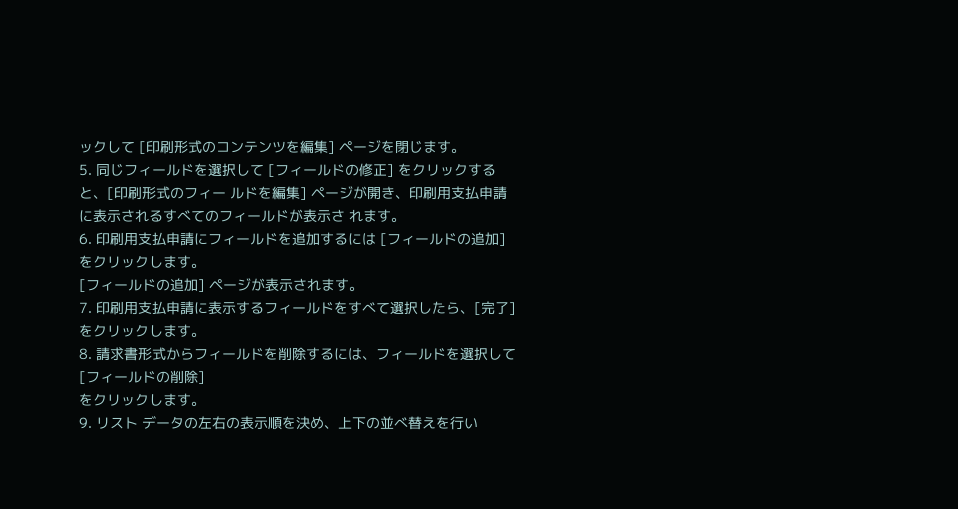ックして [印刷形式のコンテンツを編集] ページを閉じます。
5. 同じフィールドを選択して [フィールドの修正] をクリックすると、[印刷形式のフィー ルドを編集] ページが開き、印刷用支払申請に表示されるすべてのフィールドが表示さ れます。
6. 印刷用支払申請にフィールドを追加するには [フィールドの追加] をクリックします。
[フィールドの追加] ページが表示されます。
7. 印刷用支払申請に表示するフィールドをすべて選択したら、[完了] をクリックします。
8. 請求書形式からフィールドを削除するには、フィールドを選択して [フィールドの削除]
をクリックします。
9. リスト データの左右の表示順を決め、上下の並べ替えを行い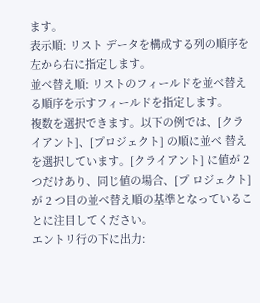ます。
表示順: リスト データを構成する列の順序を左から右に指定します。
並べ替え順: リストのフィールドを並べ替える順序を示すフィールドを指定します。
複数を選択できます。以下の例では、[クライアント]、[プロジェクト] の順に並べ 替えを選択しています。[クライアント] に値が 2 つだけあり、同じ値の場合、[プ ロジェクト] が 2 つ目の並べ替え順の基準となっていることに注目してください。
エントリ行の下に出力: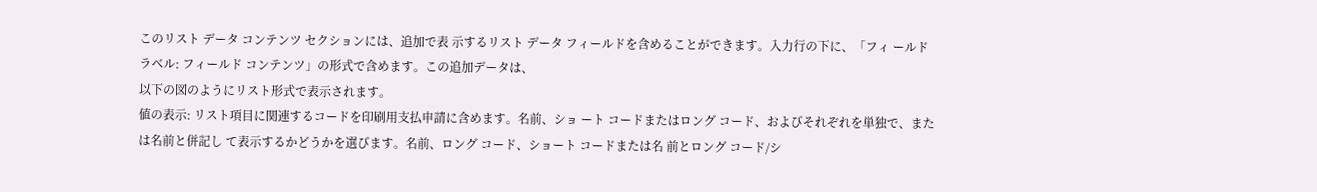このリスト データ コンテンツ セクションには、追加で表 示するリスト データ フィールドを含めることができます。入力行の下に、「フィ ールド ラベル: フィールド コンテンツ」の形式で含めます。この追加データは、
以下の図のようにリスト形式で表示されます。
値の表示: リスト項目に関連するコードを印刷用支払申請に含めます。名前、ショ ート コードまたはロング コード、およびそれぞれを単独で、または名前と併記し て表示するかどうかを選びます。名前、ロング コード、ショート コードまたは名 前とロング コード/シ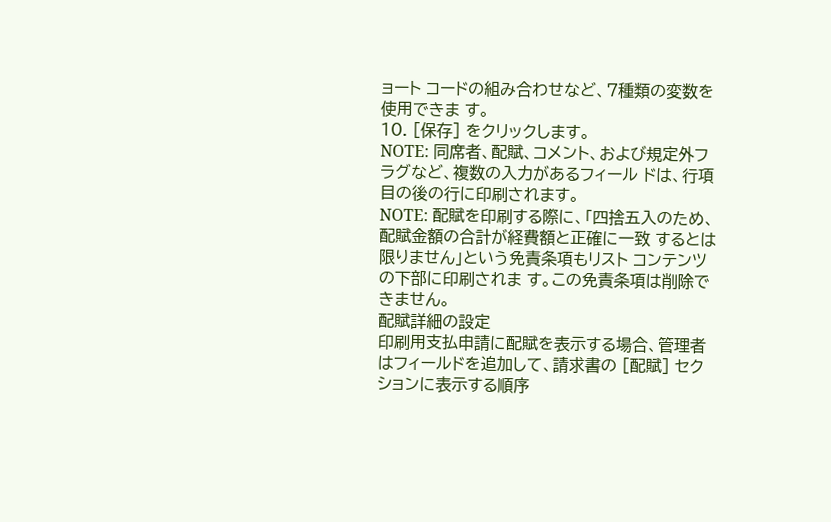ョート コードの組み合わせなど、7種類の変数を使用できま す。
10. [保存] をクリックします。
NOTE: 同席者、配賦、コメント、および規定外フラグなど、複数の入力があるフィール ドは、行項目の後の行に印刷されます。
NOTE: 配賦を印刷する際に、「四捨五入のため、配賦金額の合計が経費額と正確に一致 するとは限りません」という免責条項もリスト コンテンツの下部に印刷されま す。この免責条項は削除できません。
配賦詳細の設定
印刷用支払申請に配賦を表示する場合、管理者はフィールドを追加して、請求書の [配賦] セク ションに表示する順序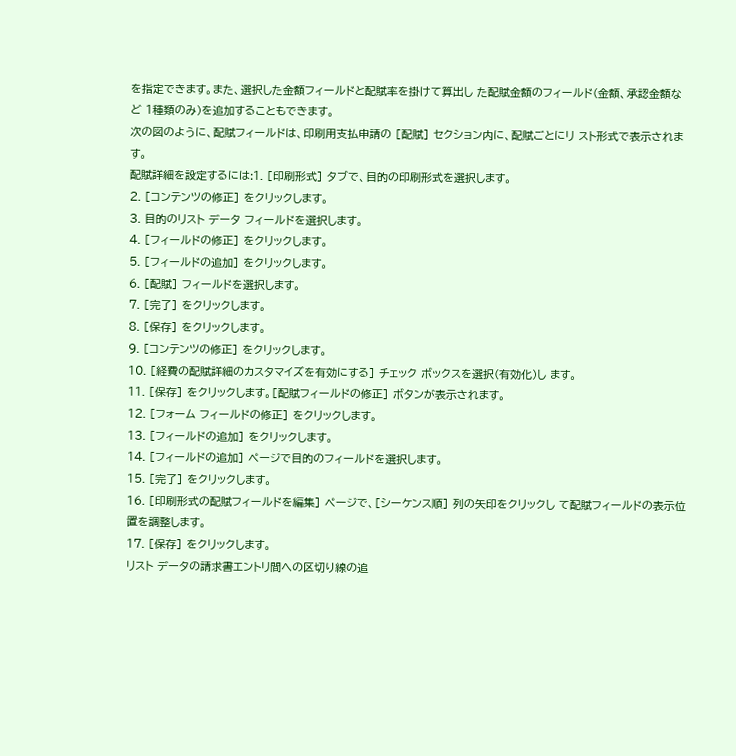を指定できます。また、選択した金額フィールドと配賦率を掛けて算出し た配賦金額のフィールド(金額、承認金額など 1種類のみ)を追加することもできます。
次の図のように、配賦フィールドは、印刷用支払申請の [配賦] セクション内に、配賦ごとにリ スト形式で表示されます。
配賦詳細を設定するには:1. [印刷形式] タブで、目的の印刷形式を選択します。
2. [コンテンツの修正] をクリックします。
3. 目的のリスト データ フィールドを選択します。
4. [フィールドの修正] をクリックします。
5. [フィールドの追加] をクリックします。
6. [配賦] フィールドを選択します。
7. [完了] をクリックします。
8. [保存] をクリックします。
9. [コンテンツの修正] をクリックします。
10. [経費の配賦詳細のカスタマイズを有効にする] チェック ボックスを選択(有効化)し ます。
11. [保存] をクリックします。[配賦フィールドの修正] ボタンが表示されます。
12. [フォーム フィールドの修正] をクリックします。
13. [フィールドの追加] をクリックします。
14. [フィールドの追加] ページで目的のフィールドを選択します。
15. [完了] をクリックします。
16. [印刷形式の配賦フィールドを編集] ページで、[シーケンス順] 列の矢印をクリックし て配賦フィールドの表示位置を調整します。
17. [保存] をクリックします。
リスト データの請求書エントリ間への区切り線の追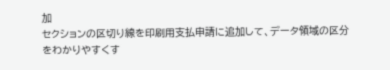加
セクションの区切り線を印刷用支払申請に追加して、データ領域の区分をわかりやすくす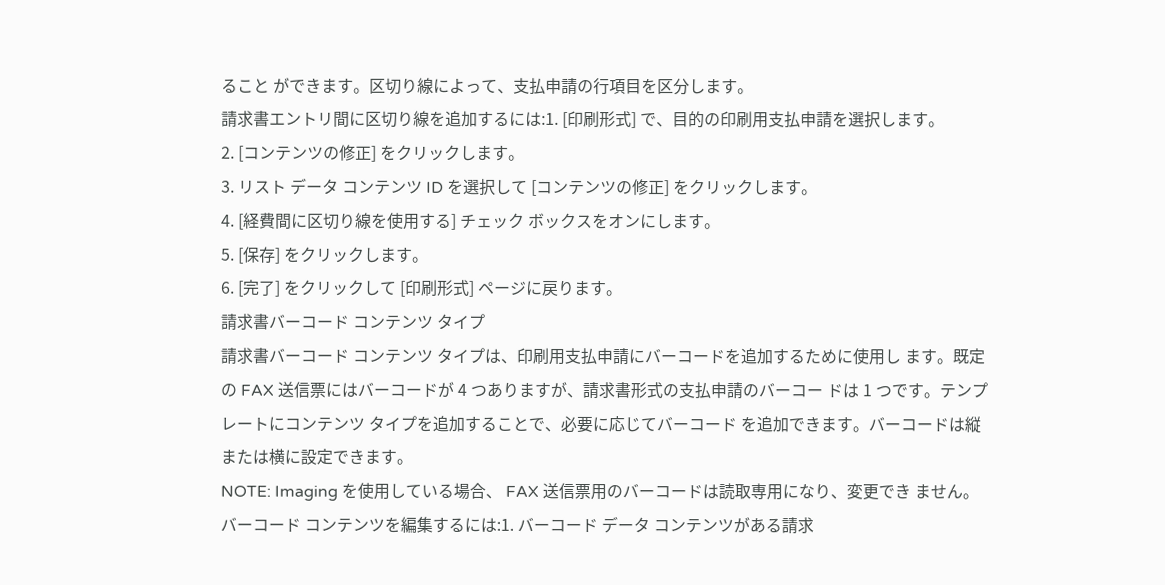ること ができます。区切り線によって、支払申請の行項目を区分します。
請求書エントリ間に区切り線を追加するには:1. [印刷形式] で、目的の印刷用支払申請を選択します。
2. [コンテンツの修正] をクリックします。
3. リスト データ コンテンツ ID を選択して [コンテンツの修正] をクリックします。
4. [経費間に区切り線を使用する] チェック ボックスをオンにします。
5. [保存] をクリックします。
6. [完了] をクリックして [印刷形式] ページに戻ります。
請求書バーコード コンテンツ タイプ
請求書バーコード コンテンツ タイプは、印刷用支払申請にバーコードを追加するために使用し ます。既定の FAX 送信票にはバーコードが 4 つありますが、請求書形式の支払申請のバーコー ドは 1 つです。テンプレートにコンテンツ タイプを追加することで、必要に応じてバーコード を追加できます。バーコードは縦または横に設定できます。
NOTE: Imaging を使用している場合、 FAX 送信票用のバーコードは読取専用になり、変更でき ません。
バーコード コンテンツを編集するには:1. バーコード データ コンテンツがある請求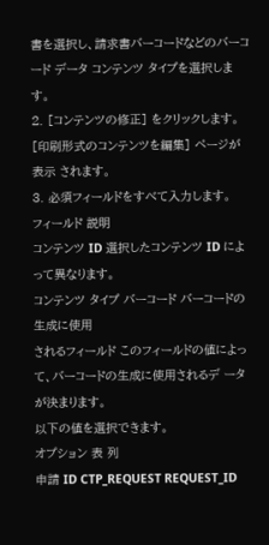書を選択し、請求書バーコードなどのバーコ ード データ コンテンツ タイプを選択します。
2. [コンテンツの修正] をクリックします。[印刷形式のコンテンツを編集] ページが表示 されます。
3. 必須フィールドをすべて入力します。
フィールド 説明
コンテンツ ID 選択したコンテンツ ID によって異なります。
コンテンツ タイプ バーコード バーコードの生成に使用
されるフィールド このフィールドの値によって、バーコードの生成に使用されるデ ータが決まります。
以下の値を選択できます。
オプション 表 列
申請 ID CTP_REQUEST REQUEST_ID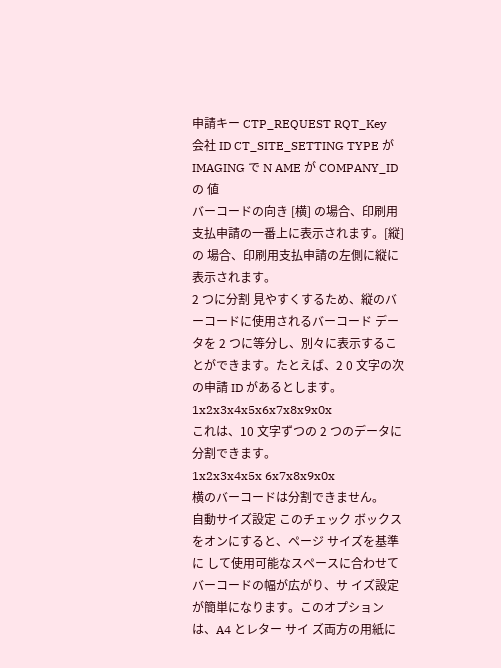申請キー CTP_REQUEST RQT_Key
会社 ID CT_SITE_SETTING TYPE が IMAGING で N AME が COMPANY_ID の 値
バーコードの向き [横] の場合、印刷用支払申請の一番上に表示されます。[縦] の 場合、印刷用支払申請の左側に縦に表示されます。
2 つに分割 見やすくするため、縦のバーコードに使用されるバーコード デー タを 2 つに等分し、別々に表示することができます。たとえば、2 0 文字の次の申請 ID があるとします。
1x2x3x4x5x6x7x8x9x0x
これは、10 文字ずつの 2 つのデータに分割できます。
1x2x3x4x5x 6x7x8x9x0x
横のバーコードは分割できません。
自動サイズ設定 このチェック ボックスをオンにすると、ページ サイズを基準に して使用可能なスペースに合わせてバーコードの幅が広がり、サ イズ設定が簡単になります。このオプションは、A4 とレター サイ ズ両方の用紙に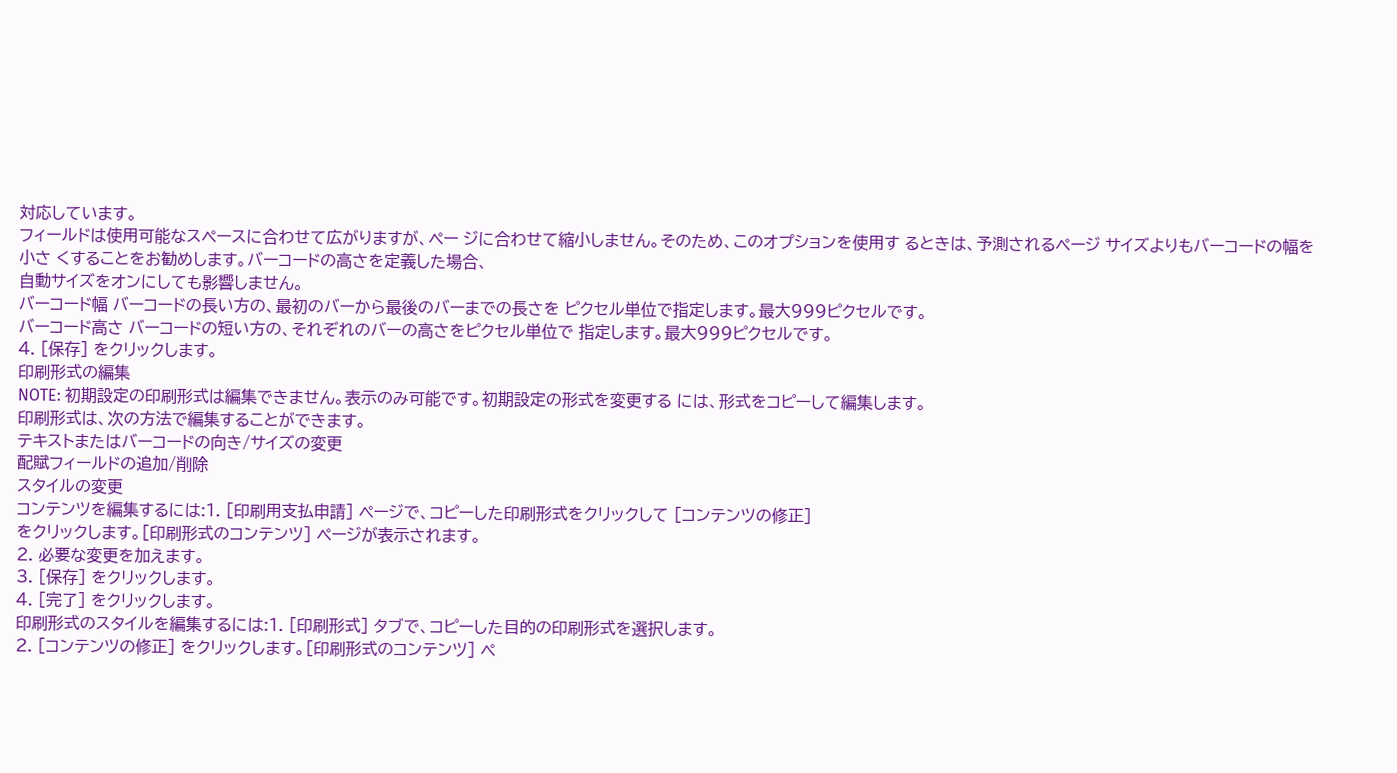対応しています。
フィールドは使用可能なスペースに合わせて広がりますが、ペー ジに合わせて縮小しません。そのため、このオプションを使用す るときは、予測されるページ サイズよりもバーコードの幅を小さ くすることをお勧めします。バーコードの高さを定義した場合、
自動サイズをオンにしても影響しません。
バーコード幅 バーコードの長い方の、最初のバーから最後のバーまでの長さを ピクセル単位で指定します。最大999ピクセルです。
バーコード高さ バーコードの短い方の、それぞれのバーの高さをピクセル単位で 指定します。最大999ピクセルです。
4. [保存] をクリックします。
印刷形式の編集
NOTE: 初期設定の印刷形式は編集できません。表示のみ可能です。初期設定の形式を変更する には、形式をコピーして編集します。
印刷形式は、次の方法で編集することができます。
テキストまたはバーコードの向き/サイズの変更
配賦フィールドの追加/削除
スタイルの変更
コンテンツを編集するには:1. [印刷用支払申請] ページで、コピーした印刷形式をクリックして [コンテンツの修正]
をクリックします。[印刷形式のコンテンツ] ページが表示されます。
2. 必要な変更を加えます。
3. [保存] をクリックします。
4. [完了] をクリックします。
印刷形式のスタイルを編集するには:1. [印刷形式] タブで、コピーした目的の印刷形式を選択します。
2. [コンテンツの修正] をクリックします。[印刷形式のコンテンツ] ペ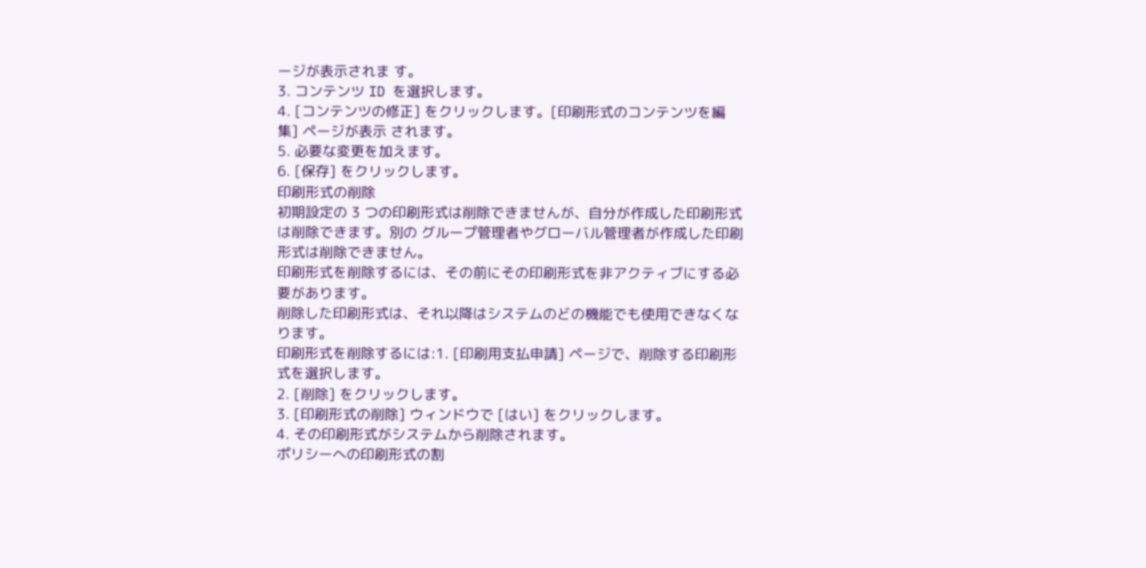ージが表示されま す。
3. コンテンツ ID を選択します。
4. [コンテンツの修正] をクリックします。[印刷形式のコンテンツを編集] ページが表示 されます。
5. 必要な変更を加えます。
6. [保存] をクリックします。
印刷形式の削除
初期設定の 3 つの印刷形式は削除できませんが、自分が作成した印刷形式は削除できます。別の グループ管理者やグローバル管理者が作成した印刷形式は削除できません。
印刷形式を削除するには、その前にその印刷形式を非アクティブにする必要があります。
削除した印刷形式は、それ以降はシステムのどの機能でも使用できなくなります。
印刷形式を削除するには:1. [印刷用支払申請] ページで、削除する印刷形式を選択します。
2. [削除] をクリックします。
3. [印刷形式の削除] ウィンドウで [はい] をクリックします。
4. その印刷形式がシステムから削除されます。
ポリシーへの印刷形式の割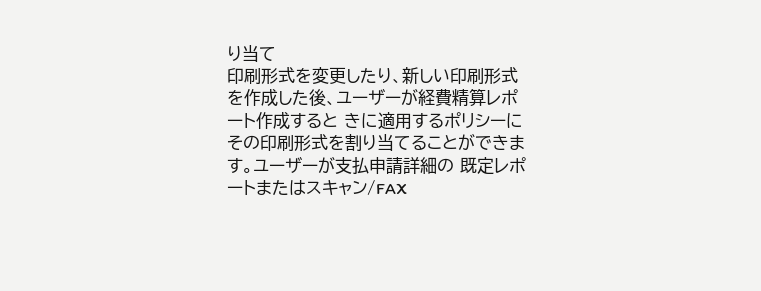り当て
印刷形式を変更したり、新しい印刷形式を作成した後、ユーザーが経費精算レポート作成すると きに適用するポリシーにその印刷形式を割り当てることができます。ユーザーが支払申請詳細の 既定レポートまたはスキャン/FAX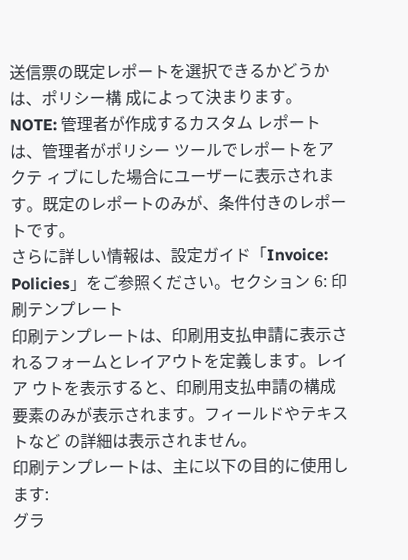送信票の既定レポートを選択できるかどうかは、ポリシー構 成によって決まります。
NOTE: 管理者が作成するカスタム レポートは、管理者がポリシー ツールでレポートをアクテ ィブにした場合にユーザーに表示されます。既定のレポートのみが、条件付きのレポー トです。
さらに詳しい情報は、設定ガイド「Invoice: Policies」をご参照ください。セクション 6: 印刷テンプレート
印刷テンプレートは、印刷用支払申請に表示されるフォームとレイアウトを定義します。レイア ウトを表示すると、印刷用支払申請の構成要素のみが表示されます。フィールドやテキストなど の詳細は表示されません。
印刷テンプレートは、主に以下の目的に使用します:
グラ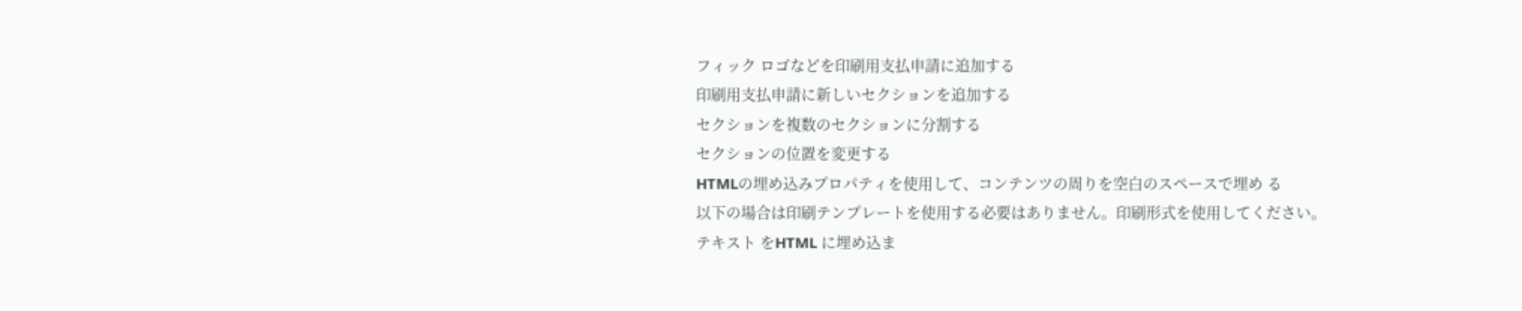フィック ロゴなどを印刷用支払申請に追加する
印刷用支払申請に新しいセクションを追加する
セクションを複数のセクションに分割する
セクションの位置を変更する
HTMLの埋め込みプロパティを使用して、コンテンツの周りを空白のスペースで埋め る
以下の場合は印刷テンプレートを使用する必要はありません。印刷形式を使用してください。
テキスト をHTML に埋め込ま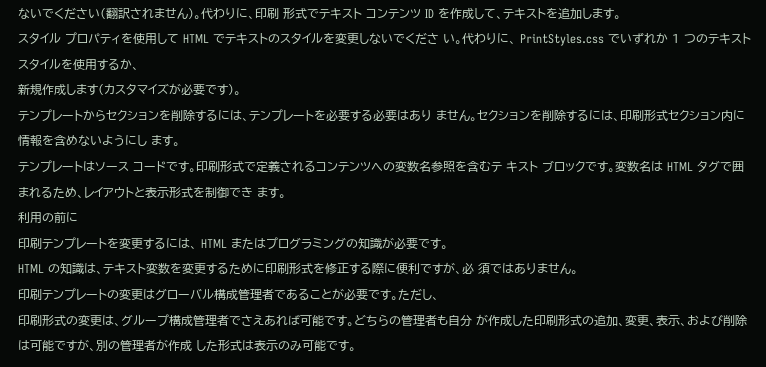ないでください(翻訳されません)。代わりに、印刷 形式でテキスト コンテンツ ID を作成して、テキストを追加します。
スタイル プロパティを使用して HTML でテキストのスタイルを変更しないでくださ い。代わりに、 PrintStyles.css でいずれか 1 つのテキスト スタイルを使用するか、
新規作成します(カスタマイズが必要です)。
テンプレートからセクションを削除するには、テンプレートを必要する必要はあり ません。セクションを削除するには、印刷形式セクション内に情報を含めないようにし ます。
テンプレートはソース コードです。印刷形式で定義されるコンテンツへの変数名参照を含むテ キスト ブロックです。変数名は HTML タグで囲まれるため、レイアウトと表示形式を制御でき ます。
利用の前に
印刷テンプレートを変更するには、 HTML またはプログラミングの知識が必要です。
HTML の知識は、テキスト変数を変更するために印刷形式を修正する際に便利ですが、必 須ではありません。
印刷テンプレートの変更はグローバル構成管理者であることが必要です。ただし、
印刷形式の変更は、グループ構成管理者でさえあれば可能です。どちらの管理者も自分 が作成した印刷形式の追加、変更、表示、および削除は可能ですが、別の管理者が作成 した形式は表示のみ可能です。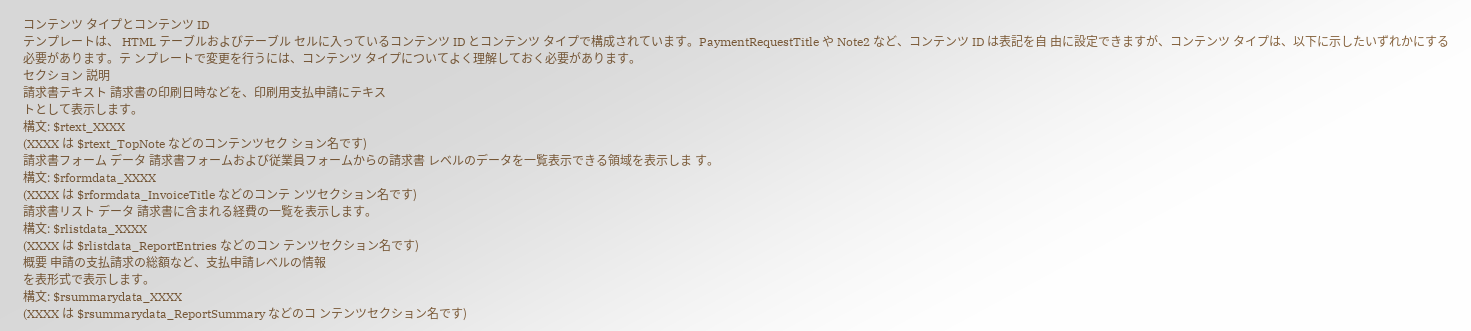コンテンツ タイプとコンテンツ ID
テンプレートは、 HTML テーブルおよびテーブル セルに入っているコンテンツ ID とコンテンツ タイプで構成されています。PaymentRequestTitle や Note2 など、コンテンツ ID は表記を自 由に設定できますが、コンテンツ タイプは、以下に示したいずれかにする必要があります。テ ンプレートで変更を行うには、コンテンツ タイプについてよく理解しておく必要があります。
セクション 説明
請求書テキスト 請求書の印刷日時などを、印刷用支払申請にテキス
トとして表示します。
構文: $rtext_XXXX
(XXXX は $rtext_TopNote などのコンテンツセク ション名です)
請求書フォーム データ 請求書フォームおよび従業員フォームからの請求書 レベルのデータを一覧表示できる領域を表示しま す。
構文: $rformdata_XXXX
(XXXX は $rformdata_InvoiceTitle などのコンテ ンツセクション名です)
請求書リスト データ 請求書に含まれる経費の一覧を表示します。
構文: $rlistdata_XXXX
(XXXX は $rlistdata_ReportEntries などのコン テンツセクション名です)
概要 申請の支払請求の総額など、支払申請レベルの情報
を表形式で表示します。
構文: $rsummarydata_XXXX
(XXXX は $rsummarydata_ReportSummary などのコ ンテンツセクション名です)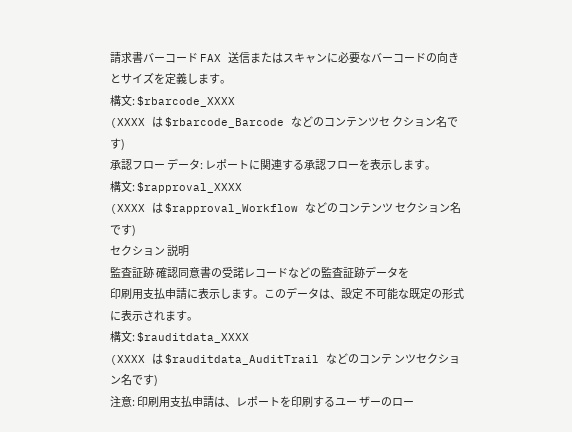請求書バーコード FAX 送信またはスキャンに必要なバーコードの向き とサイズを定義します。
構文: $rbarcode_XXXX
(XXXX は $rbarcode_Barcode などのコンテンツセ クション名です)
承認フロー データ: レポートに関連する承認フローを表示します。
構文: $rapproval_XXXX
(XXXX は $rapproval_Workflow などのコンテンツ セクション名です)
セクション 説明
監査証跡 確認同意書の受諾レコードなどの監査証跡データを
印刷用支払申請に表示します。このデータは、設定 不可能な既定の形式に表示されます。
構文: $rauditdata_XXXX
(XXXX は $rauditdata_AuditTrail などのコンテ ンツセクション名です)
注意: 印刷用支払申請は、レポートを印刷するユー ザーのロー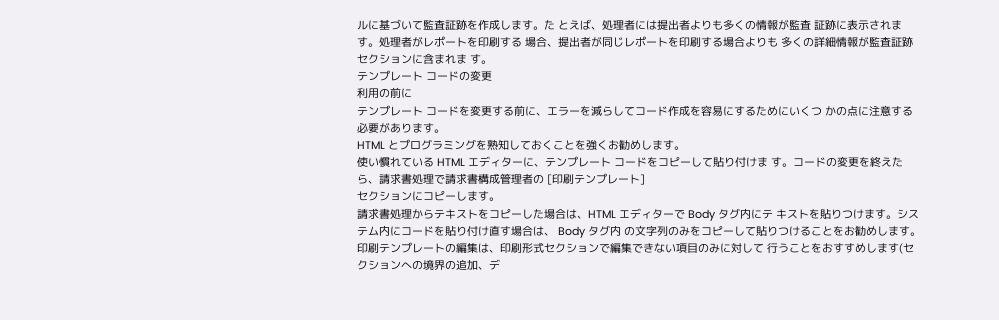ルに基づいて監査証跡を作成します。た とえば、処理者には提出者よりも多くの情報が監査 証跡に表示されます。処理者がレポートを印刷する 場合、提出者が同じレポートを印刷する場合よりも 多くの詳細情報が監査証跡セクションに含まれま す。
テンプレート コードの変更
利用の前に
テンプレート コードを変更する前に、エラーを減らしてコード作成を容易にするためにいくつ かの点に注意する必要があります。
HTML とプログラミングを熟知しておくことを強くお勧めします。
使い慣れている HTML エディターに、テンプレート コードをコピーして貼り付けま す。コードの変更を終えたら、請求書処理で請求書構成管理者の [印刷テンプレート]
セクションにコピーします。
請求書処理からテキストをコピーした場合は、HTML エディターで Body タグ内にテ キストを貼りつけます。システム内にコードを貼り付け直す場合は、 Body タグ内 の文字列のみをコピーして貼りつけることをお勧めします。
印刷テンプレートの編集は、印刷形式セクションで編集できない項目のみに対して 行うことをおすすめします(セクションへの境界の追加、デ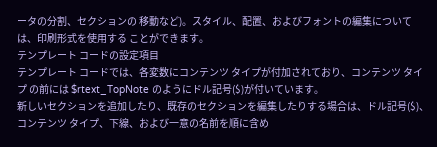ータの分割、セクションの 移動など)。スタイル、配置、およびフォントの編集については、印刷形式を使用する ことができます。
テンプレート コードの設定項目
テンプレート コードでは、各変数にコンテンツ タイプが付加されており、コンテンツ タイプ の前には $rtext_TopNote のようにドル記号($)が付いています。
新しいセクションを追加したり、既存のセクションを編集したりする場合は、ドル記号($)、
コンテンツ タイプ、下線、および一意の名前を順に含め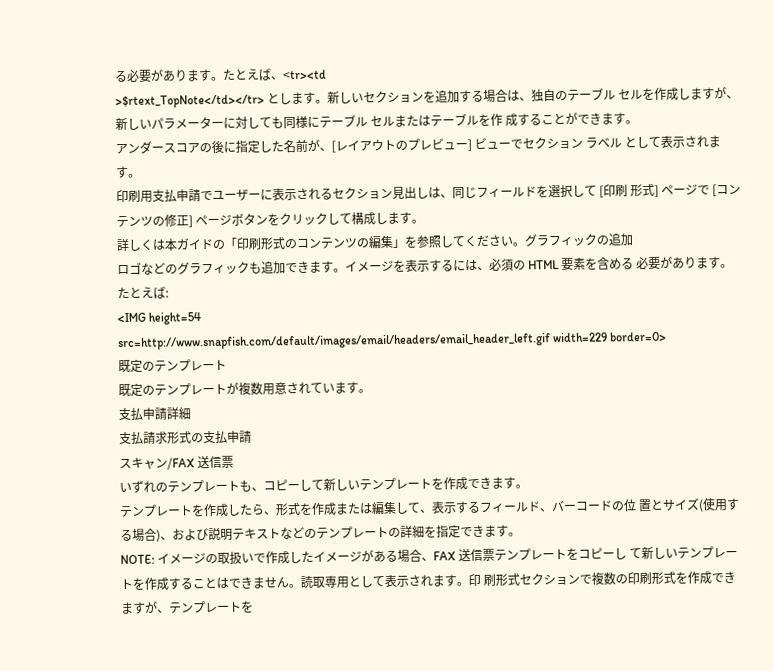る必要があります。たとえば、<tr><td
>$rtext_TopNote</td></tr> とします。新しいセクションを追加する場合は、独自のテーブル セルを作成しますが、新しいパラメーターに対しても同様にテーブル セルまたはテーブルを作 成することができます。
アンダースコアの後に指定した名前が、[レイアウトのプレビュー] ビューでセクション ラベル として表示されます。
印刷用支払申請でユーザーに表示されるセクション見出しは、同じフィールドを選択して [印刷 形式] ページで [コンテンツの修正] ページボタンをクリックして構成します。
詳しくは本ガイドの「印刷形式のコンテンツの編集」を参照してください。グラフィックの追加
ロゴなどのグラフィックも追加できます。イメージを表示するには、必須の HTML 要素を含める 必要があります。たとえば:
<IMG height=54
src=http://www.snapfish.com/default/images/email/headers/email_header_left.gif width=229 border=0>
既定のテンプレート
既定のテンプレートが複数用意されています。
支払申請詳細
支払請求形式の支払申請
スキャン/FAX 送信票
いずれのテンプレートも、コピーして新しいテンプレートを作成できます。
テンプレートを作成したら、形式を作成または編集して、表示するフィールド、バーコードの位 置とサイズ(使用する場合)、および説明テキストなどのテンプレートの詳細を指定できます。
NOTE: イメージの取扱いで作成したイメージがある場合、FAX 送信票テンプレートをコピーし て新しいテンプレートを作成することはできません。読取専用として表示されます。印 刷形式セクションで複数の印刷形式を作成できますが、テンプレートを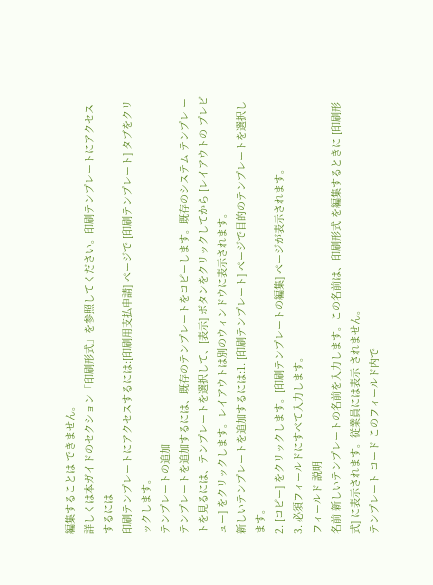編集することは できません。
詳しくは本ガイドのセクション「印刷形式」を参照してください。印刷テンプレートにアクセスするには
印刷テンプレートにアクセスするには:[印刷用支払申請] ページで [印刷テンプレート] タブをクリックします。
テンプレートの追加
テンプレートを追加するには、既存のテンプレートをコピーします。既存のシステム テンプレ ートを見るには、テンプレートを選択して、[表示] ボタンをクリックしてから [レイアウトの プレビュー] をクリックします。レイアウトは別のウィンドウに表示されます。
新しいテンプレートを追加するには:1. [印刷テンプレート] ページで目的のテンプレートを選択します。
2. [コピー] をクリックします。[印刷テンプレートの編集] ページが表示されます。
3. 必須フィールドにすべて入力します。
フィールド 説明
名前 新しいテンプレートの名前を入力します。この名前は、印刷形式 を編集するときに [印刷形式] に表示されます。従業員には表示 されません。
テンプレート コード このフィールド内で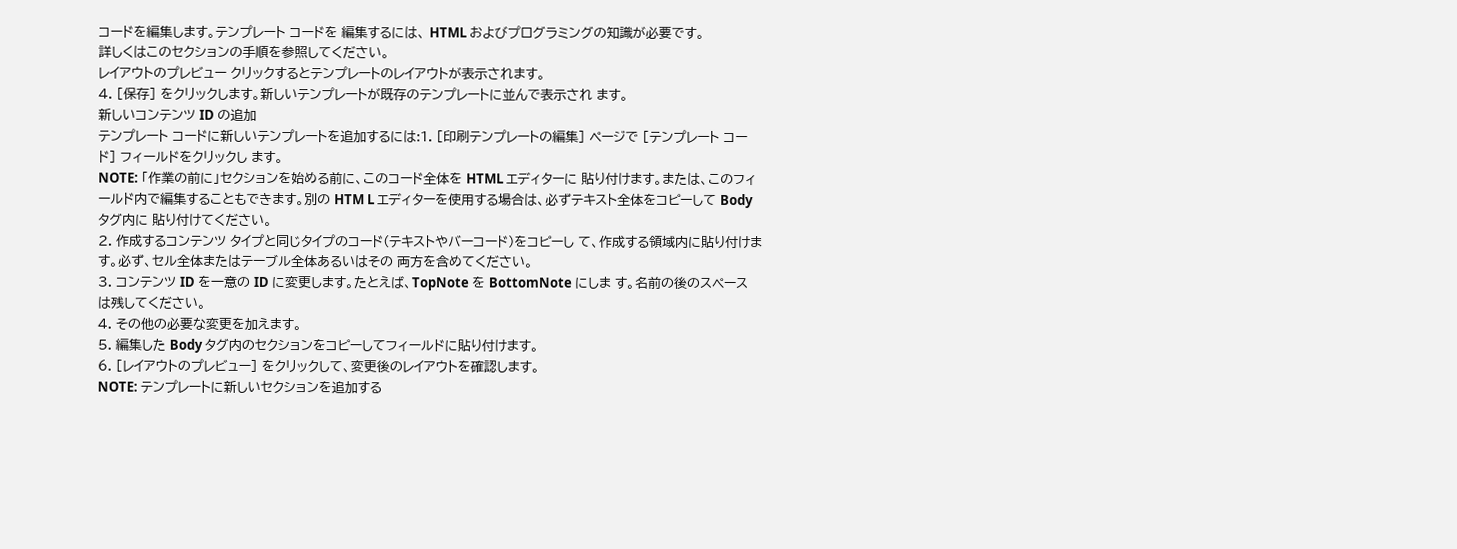コードを編集します。テンプレート コードを 編集するには、 HTML およびプログラミングの知識が必要です。
詳しくはこのセクションの手順を参照してください。
レイアウトのプレビュー クリックするとテンプレートのレイアウトが表示されます。
4. [保存] をクリックします。新しいテンプレートが既存のテンプレートに並んで表示され ます。
新しいコンテンツ ID の追加
テンプレート コードに新しいテンプレートを追加するには:1. [印刷テンプレートの編集] ページで [テンプレート コード] フィールドをクリックし ます。
NOTE: 「作業の前に」セクションを始める前に、このコード全体を HTML エディターに 貼り付けます。または、このフィールド内で編集することもできます。別の HTM L エディターを使用する場合は、必ずテキスト全体をコピーして Body タグ内に 貼り付けてください。
2. 作成するコンテンツ タイプと同じタイプのコード(テキストやバーコード)をコピーし て、作成する領域内に貼り付けます。必ず、セル全体またはテーブル全体あるいはその 両方を含めてください。
3. コンテンツ ID を一意の ID に変更します。たとえば、TopNote を BottomNote にしま す。名前の後のスペースは残してください。
4. その他の必要な変更を加えます。
5. 編集した Body タグ内のセクションをコピーしてフィールドに貼り付けます。
6. [レイアウトのプレビュー] をクリックして、変更後のレイアウトを確認します。
NOTE: テンプレートに新しいセクションを追加する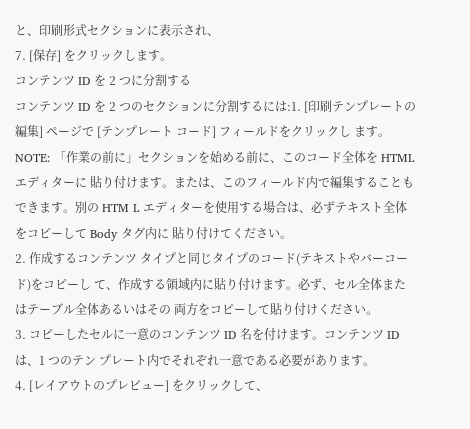と、印刷形式セクションに表示され、
7. [保存] をクリックします。
コンテンツ ID を 2 つに分割する
コンテンツ ID を 2 つのセクションに分割するには:1. [印刷テンプレートの編集] ページで [テンプレート コード] フィールドをクリックし ます。
NOTE: 「作業の前に」セクションを始める前に、このコード全体を HTML エディターに 貼り付けます。または、このフィールド内で編集することもできます。別の HTM L エディターを使用する場合は、必ずテキスト全体をコピーして Body タグ内に 貼り付けてください。
2. 作成するコンテンツ タイプと同じタイプのコード(テキストやバーコード)をコピーし て、作成する領域内に貼り付けます。必ず、セル全体またはテーブル全体あるいはその 両方をコピーして貼り付けください。
3. コピーしたセルに一意のコンテンツ ID 名を付けます。コンテンツ ID は、1 つのテン プレート内でそれぞれ一意である必要があります。
4. [レイアウトのプレビュー] をクリックして、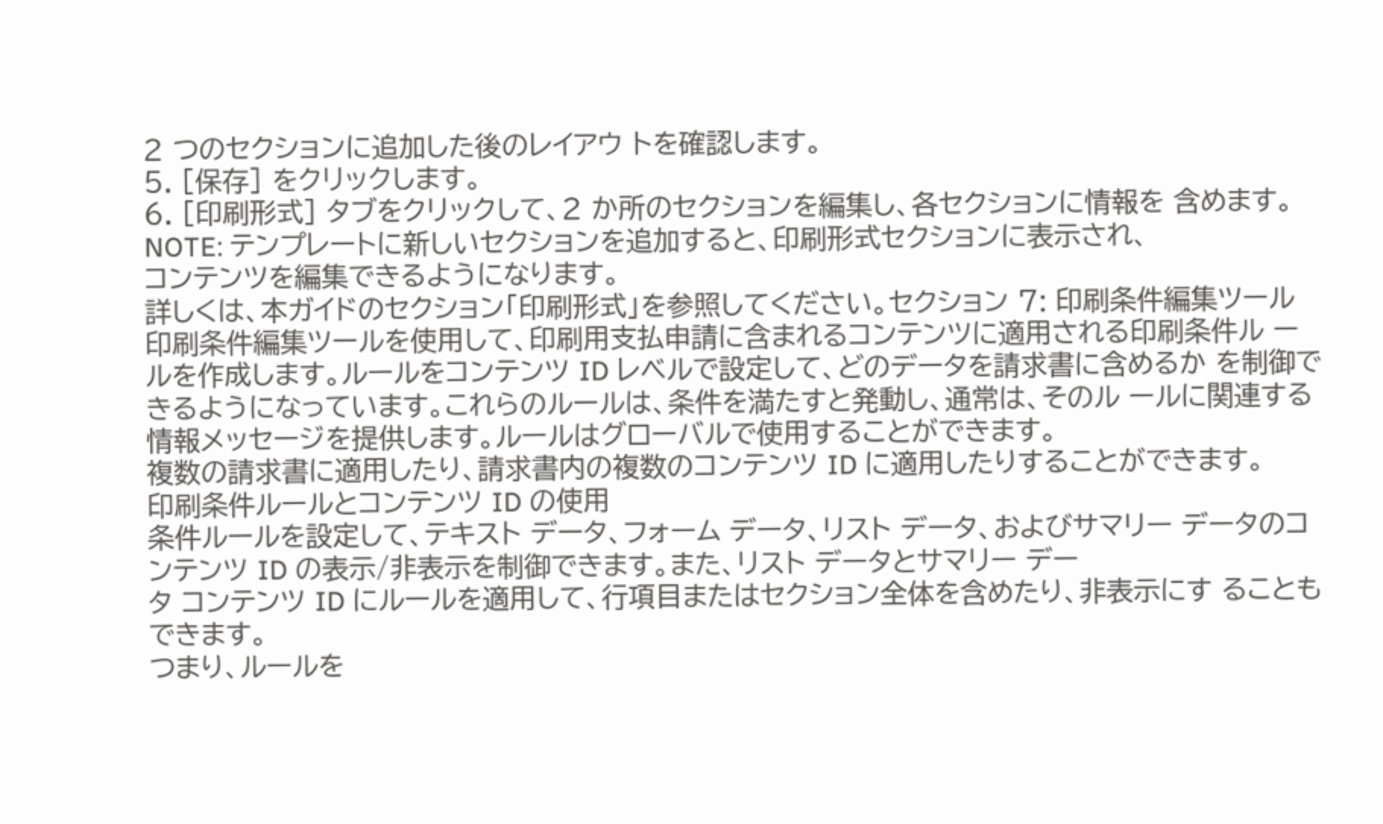2 つのセクションに追加した後のレイアウ トを確認します。
5. [保存] をクリックします。
6. [印刷形式] タブをクリックして、2 か所のセクションを編集し、各セクションに情報を 含めます。
NOTE: テンプレートに新しいセクションを追加すると、印刷形式セクションに表示され、
コンテンツを編集できるようになります。
詳しくは、本ガイドのセクション「印刷形式」を参照してください。セクション 7: 印刷条件編集ツール
印刷条件編集ツールを使用して、印刷用支払申請に含まれるコンテンツに適用される印刷条件ル ールを作成します。ルールをコンテンツ ID レベルで設定して、どのデータを請求書に含めるか を制御できるようになっています。これらのルールは、条件を満たすと発動し、通常は、そのル ールに関連する情報メッセージを提供します。ルールはグローバルで使用することができます。
複数の請求書に適用したり、請求書内の複数のコンテンツ ID に適用したりすることができます。
印刷条件ルールとコンテンツ ID の使用
条件ルールを設定して、テキスト データ、フォーム データ、リスト データ、およびサマリー データのコンテンツ ID の表示/非表示を制御できます。また、リスト データとサマリー デー
タ コンテンツ ID にルールを適用して、行項目またはセクション全体を含めたり、非表示にす ることもできます。
つまり、ルールを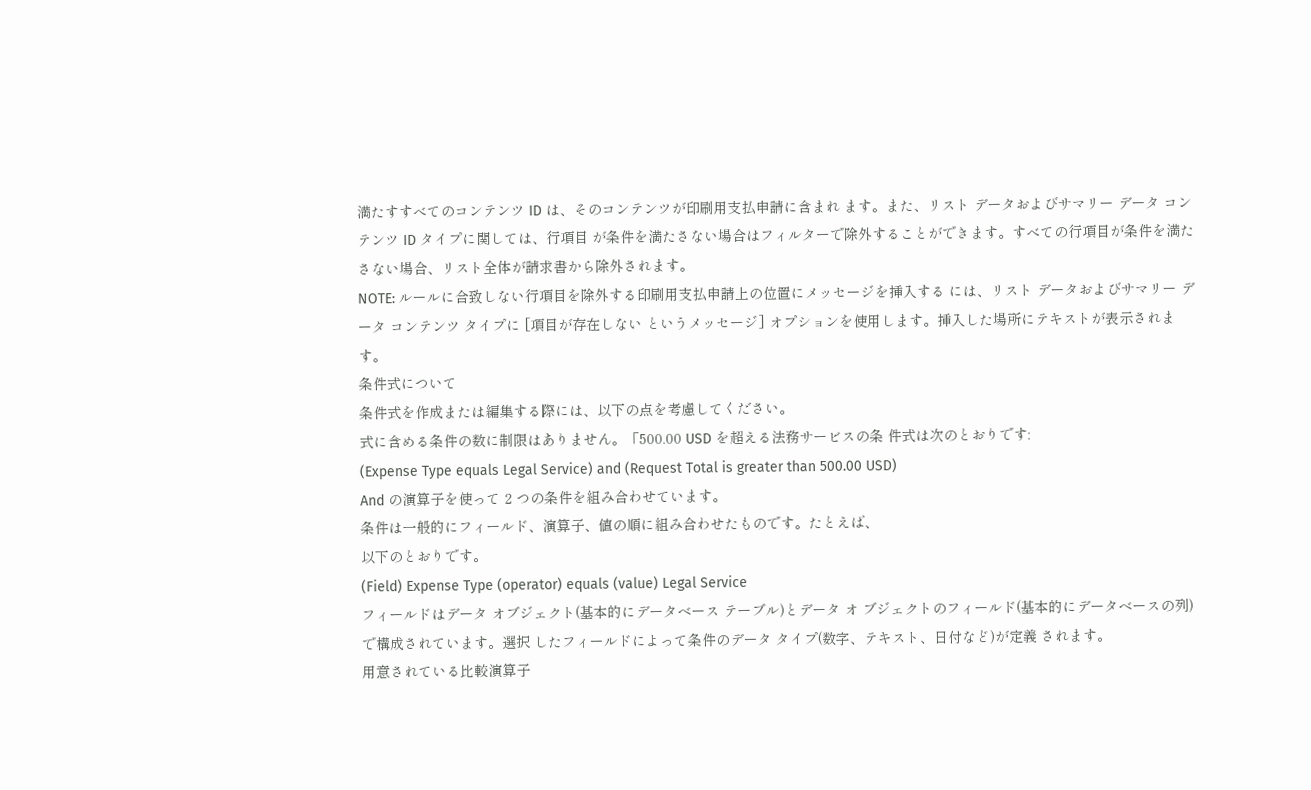満たすすべてのコンテンツ ID は、そのコンテンツが印刷用支払申請に含まれ ます。また、リスト データおよびサマリー データ コンテンツ ID タイプに関しては、行項目 が条件を満たさない場合はフィルターで除外することができます。すべての行項目が条件を満た さない場合、リスト全体が請求書から除外されます。
NOTE: ルールに合致しない行項目を除外する印刷用支払申請上の位置にメッセージを挿入する には、リスト データおよびサマリー データ コンテンツ タイプに [項目が存在しない というメッセージ] オプションを使用します。挿入した場所にテキストが表示されます。
条件式について
条件式を作成または編集する際には、以下の点を考慮してください。
式に含める条件の数に制限はありません。「500.00 USD を超える法務サービスの条 件式は次のとおりです:
(Expense Type equals Legal Service) and (Request Total is greater than 500.00 USD)
And の演算子を使って 2 つの条件を組み合わせています。
条件は一般的にフィールド、演算子、値の順に組み合わせたものです。たとえば、
以下のとおりです。
(Field) Expense Type (operator) equals (value) Legal Service
フィールドはデータ オブジェクト(基本的にデータベース テーブル)とデータ オ ブジェクトのフィールド(基本的にデータベースの列)で構成されています。選択 したフィールドによって条件のデータ タイプ(数字、テキスト、日付など)が定義 されます。
用意されている比較演算子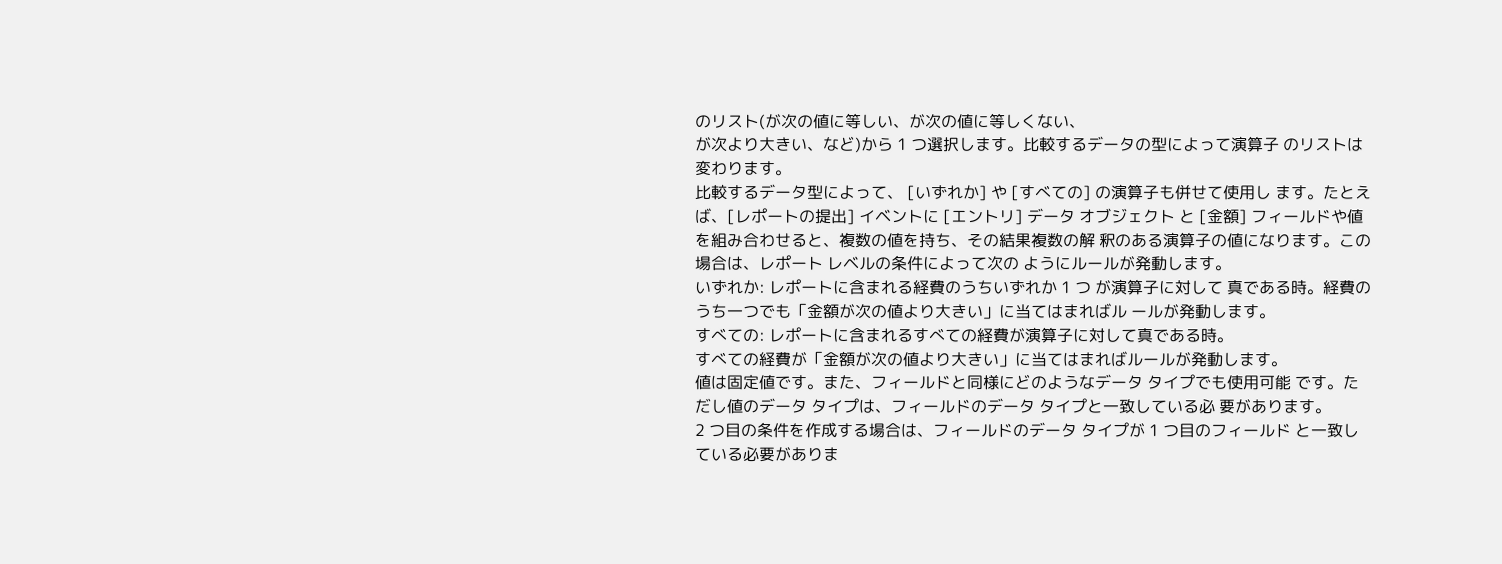のリスト(が次の値に等しい、が次の値に等しくない、
が次より大きい、など)から 1 つ選択します。比較するデータの型によって演算子 のリストは変わります。
比較するデータ型によって、 [いずれか] や [すべての] の演算子も併せて使用し ます。たとえば、[レポートの提出] イベントに [エントリ] データ オブジェクト と [金額] フィールドや値を組み合わせると、複数の値を持ち、その結果複数の解 釈のある演算子の値になります。この場合は、レポート レベルの条件によって次の ようにルールが発動します。
いずれか: レポートに含まれる経費のうちいずれか 1 つ が演算子に対して 真である時。経費のうち一つでも「金額が次の値より大きい」に当てはまればル ールが発動します。
すべての: レポートに含まれるすべての経費が演算子に対して真である時。
すべての経費が「金額が次の値より大きい」に当てはまればルールが発動します。
値は固定値です。また、フィールドと同様にどのようなデータ タイプでも使用可能 です。ただし値のデータ タイプは、フィールドのデータ タイプと一致している必 要があります。
2 つ目の条件を作成する場合は、フィールドのデータ タイプが 1 つ目のフィールド と一致している必要がありま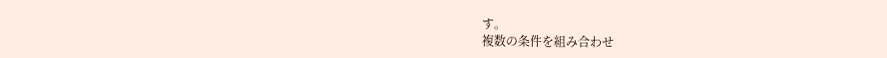す。
複数の条件を組み合わせ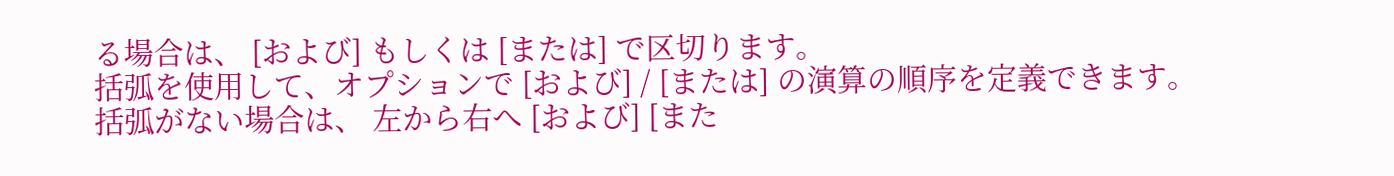る場合は、 [および] もしくは [または] で区切ります。
括弧を使用して、オプションで [および] / [または] の演算の順序を定義できます。
括弧がない場合は、 左から右へ [および] [また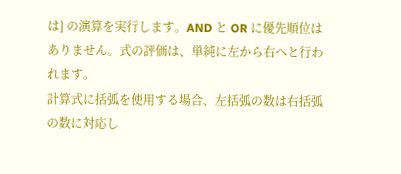は] の演算を実行します。AND と OR に優先順位はありません。式の評価は、単純に左から右へと行われます。
計算式に括弧を使用する場合、左括弧の数は右括弧の数に対応し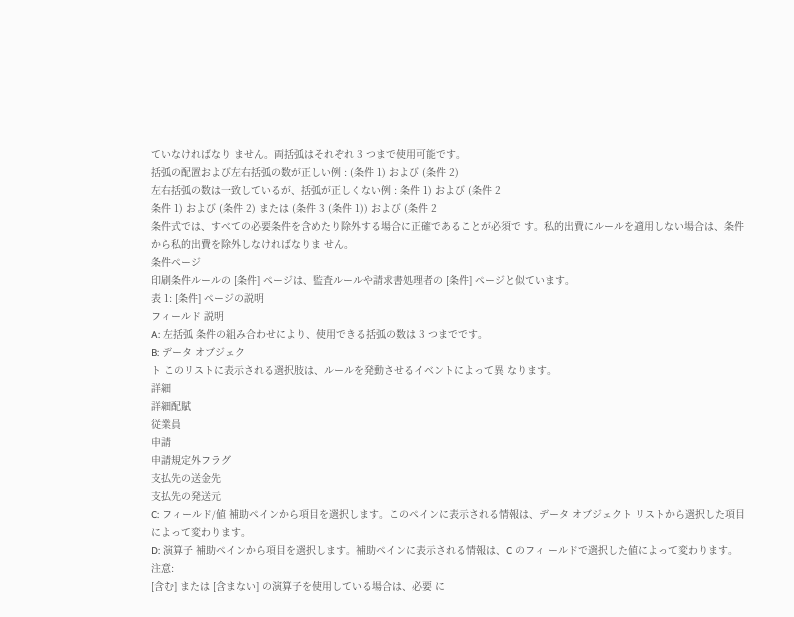ていなければなり ません。両括弧はそれぞれ 3 つまで使用可能です。
括弧の配置および左右括弧の数が正しい例 : (条件 1) および (条件 2)
左右括弧の数は一致しているが、括弧が正しくない例 : 条件 1) および (条件 2
条件 1) および (条件 2) または (条件 3 (条件 1)) および (条件 2
条件式では、すべての必要条件を含めたり除外する場合に正確であることが必須で す。私的出費にルールを適用しない場合は、条件から私的出費を除外しなければなりま せん。
条件ページ
印刷条件ルールの [条件] ページは、監査ルールや請求書処理者の [条件] ページと似ています。
表 1: [条件] ページの説明
フィールド 説明
A: 左括弧 条件の組み合わせにより、使用できる括弧の数は 3 つまでです。
B: データ オブジェク
ト このリストに表示される選択肢は、ルールを発動させるイベントによって異 なります。
詳細
詳細配賦
従業員
申請
申請規定外フラグ
支払先の送金先
支払先の発送元
C: フィールド/値 補助ペインから項目を選択します。このペインに表示される情報は、データ オブジェクト リストから選択した項目によって変わります。
D: 演算子 補助ペインから項目を選択します。補助ペインに表示される情報は、C のフィ ールドで選択した値によって変わります。
注意:
[含む] または [含まない] の演算子を使用している場合は、必要 に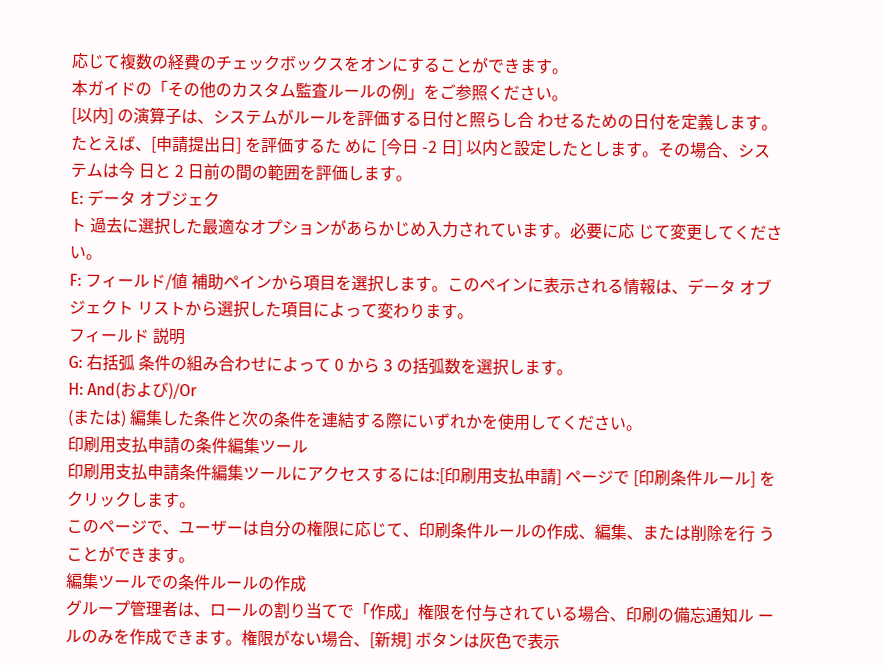応じて複数の経費のチェックボックスをオンにすることができます。
本ガイドの「その他のカスタム監査ルールの例」をご参照ください。
[以内] の演算子は、システムがルールを評価する日付と照らし合 わせるための日付を定義します。たとえば、[申請提出日] を評価するた めに [今日 -2 日] 以内と設定したとします。その場合、システムは今 日と 2 日前の間の範囲を評価します。
E: データ オブジェク
ト 過去に選択した最適なオプションがあらかじめ入力されています。必要に応 じて変更してください。
F: フィールド/値 補助ペインから項目を選択します。このペインに表示される情報は、データ オブジェクト リストから選択した項目によって変わります。
フィールド 説明
G: 右括弧 条件の組み合わせによって 0 から 3 の括弧数を選択します。
H: And(および)/Or
(または) 編集した条件と次の条件を連結する際にいずれかを使用してください。
印刷用支払申請の条件編集ツール
印刷用支払申請条件編集ツールにアクセスするには:[印刷用支払申請] ページで [印刷条件ルール] をクリックします。
このページで、ユーザーは自分の権限に応じて、印刷条件ルールの作成、編集、または削除を行 うことができます。
編集ツールでの条件ルールの作成
グループ管理者は、ロールの割り当てで「作成」権限を付与されている場合、印刷の備忘通知ル ールのみを作成できます。権限がない場合、[新規] ボタンは灰色で表示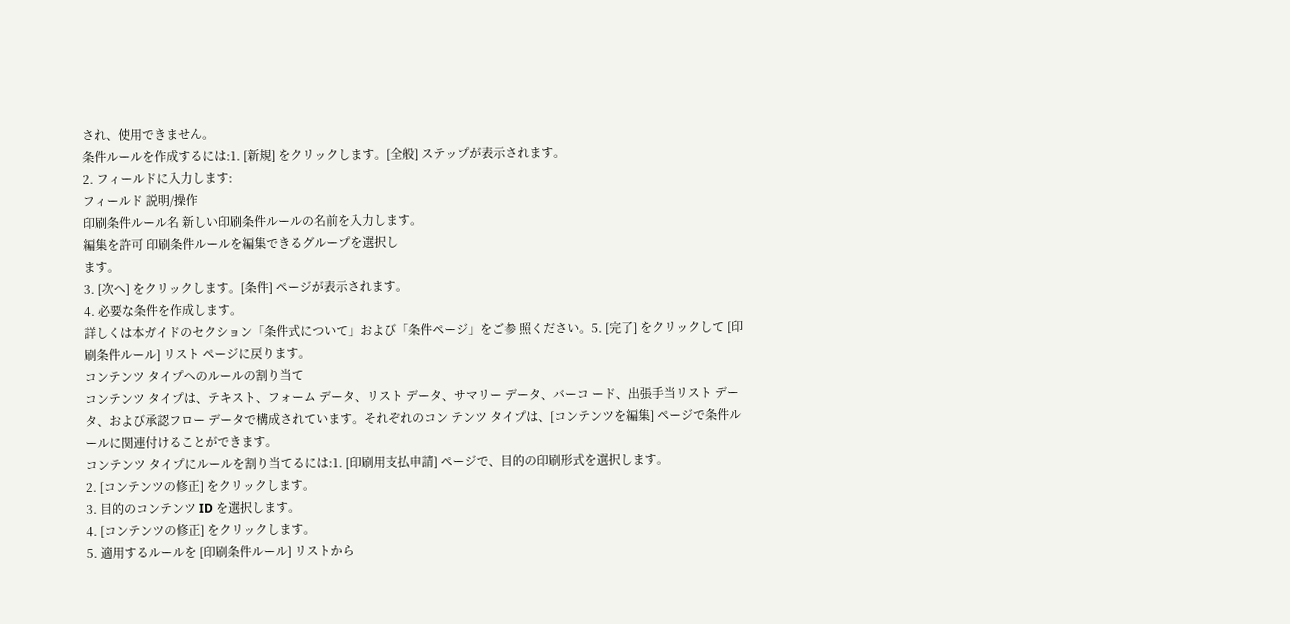され、使用できません。
条件ルールを作成するには:1. [新規] をクリックします。[全般] ステップが表示されます。
2. フィールドに入力します:
フィールド 説明/操作
印刷条件ルール名 新しい印刷条件ルールの名前を入力します。
編集を許可 印刷条件ルールを編集できるグループを選択し
ます。
3. [次へ] をクリックします。[条件] ページが表示されます。
4. 必要な条件を作成します。
詳しくは本ガイドのセクション「条件式について」および「条件ページ」をご参 照ください。5. [完了] をクリックして [印刷条件ルール] リスト ページに戻ります。
コンテンツ タイプへのルールの割り当て
コンテンツ タイプは、テキスト、フォーム データ、リスト データ、サマリー データ、バーコ ード、出張手当リスト データ、および承認フロー データで構成されています。それぞれのコン テンツ タイプは、[コンテンツを編集] ページで条件ルールに関連付けることができます。
コンテンツ タイプにルールを割り当てるには:1. [印刷用支払申請] ページで、目的の印刷形式を選択します。
2. [コンテンツの修正] をクリックします。
3. 目的のコンテンツ ID を選択します。
4. [コンテンツの修正] をクリックします。
5. 適用するルールを [印刷条件ルール] リストから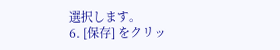選択します。
6. [保存] をクリッ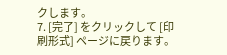クします。
7. [完了] をクリックして [印刷形式] ページに戻ります。